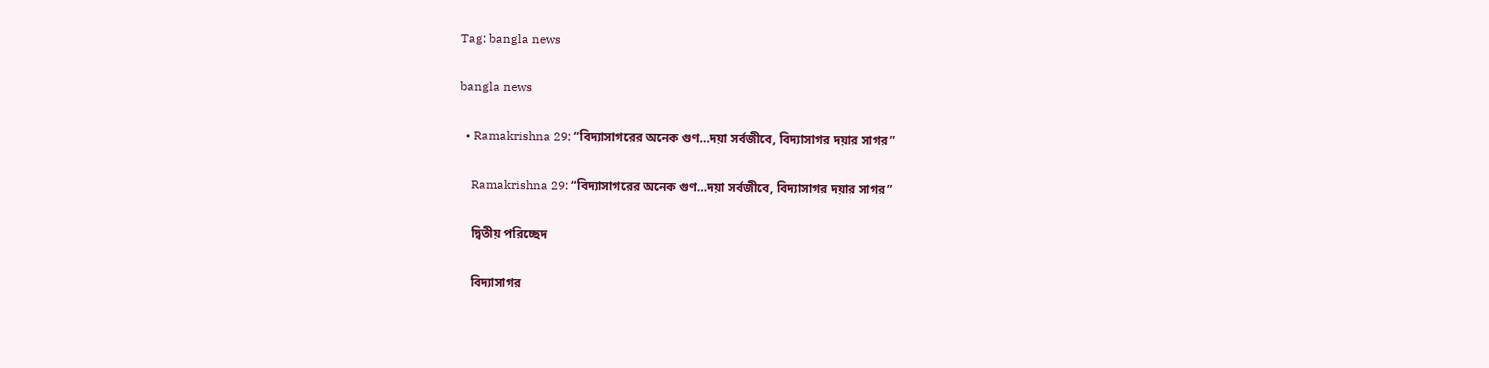Tag: bangla news

bangla news

  • Ramakrishna 29: “বিদ্যাসাগরের অনেক গুণ…দয়া সর্বজীবে, বিদ্যাসাগর দয়ার সাগর”

    Ramakrishna 29: “বিদ্যাসাগরের অনেক গুণ…দয়া সর্বজীবে, বিদ্যাসাগর দয়ার সাগর”

    দ্বিতীয় পরিচ্ছেদ

    বিদ্যাসাগর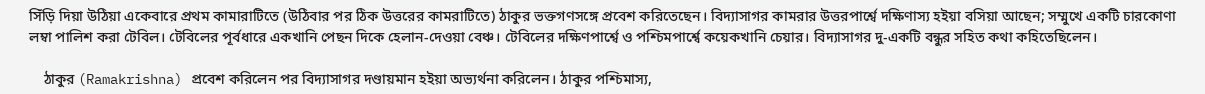সিঁড়ি দিয়া উঠিয়া একেবারে প্রথম কামারাটিতে (উঠিবার পর ঠিক উত্তরের কামরাটিতে) ঠাকুর ভক্তগণসঙ্গে প্রবেশ করিতেছেন। বিদ্যাসাগর কামরার উত্তরপার্শ্বে দক্ষিণাস্য হইয়া বসিয়া আছেন; সম্মুখে একটি চারকোণা লম্বা পালিশ করা টেবিল। টেবিলের পূর্বধারে একখানি পেছন দিকে হেলান-দেওয়া বেঞ্চ। টেবিলের দক্ষিণপার্শ্বে ও পশ্চিমপার্শ্বে কয়েকখানি চেয়ার। বিদ্যাসাগর দু-একটি বন্ধুর সহিত কথা কহিতেছিলেন।

    ঠাকুর (Ramakrishna) প্রবেশ করিলেন পর বিদ্যাসাগর দণ্ডায়মান হইয়া অভ্যর্থনা করিলেন। ঠাকুর পশ্চিমাস্য,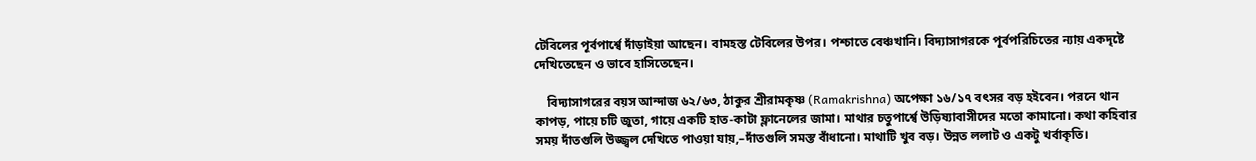টেবিলের পূর্বপার্শ্বে দাঁড়াইয়া আছেন। বামহস্ত টেবিলের উপর। পশ্চাতে বেঞ্চখানি। বিদ্যাসাগরকে পূর্বপরিচিতের ন্যায় একদৃষ্টে দেখিতেছেন ও ভাবে হাসিতেছেন।

    বিদ্যাসাগরের বয়স আন্দাজ ৬২/৬৩, ঠাকুর শ্রীরামকৃষ্ণ (Ramakrishna) অপেক্ষা ১৬/১৭ বৎসর বড় হইবেন। পরনে থান কাপড়, পায়ে চটি জুতা, গায়ে একটি হাত-কাটা ফ্লানেলের জামা। মাথার চতুপার্শ্বে উড়িষ্যাবাসীদের মতো কামানো। কথা কহিবার সময় দাঁতগুলি উজ্জ্বল দেখিতে পাওয়া যায়,–দাঁতগুলি সমস্ত বাঁধানো। মাথাটি খুব বড়। উন্নত ললাট ও একটু খর্বাকৃতি।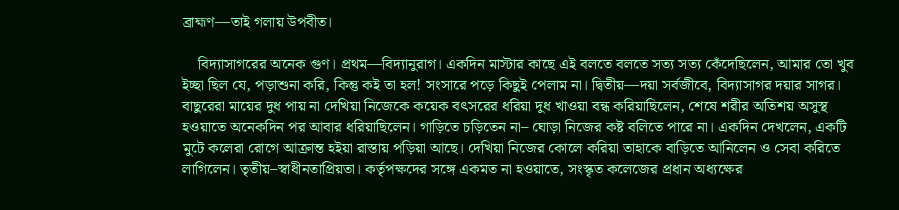ব্রাহ্মণ—তাই গলায় উপবীত।

    বিদ্যাসাগরের অনেক গুণ। প্রথম—বিদ্যানুরাগ। একদিন মাস্টার কাছে এই বলতে বলতে সত্য সত্য কেঁদেছিলেন, আমার তো খুব ইচ্ছা ছিল যে, পড়াশুনা করি, কিন্তু কই তা হল! সংসারে পড়ে কিছুই পেলাম না। দ্বিতীয়—দয়া সর্বজীবে, বিদ্যাসাগর দয়ার সাগর। বাছুরেরা মায়ের দুধ পায় না দেখিয়া নিজেকে কয়েক বৎসরের ধরিয়া দুধ খাওয়া বন্ধ করিয়াছিলেন, শেষে শরীর অতিশয় অসুস্থ হওয়াতে অনেকদিন পর আবার ধরিয়াছিলেন। গাড়িতে চড়িতেন না– ঘোড়া নিজের কষ্ট বলিতে পারে না। একদিন দেখলেন, একটি মুটে কলেরা রোগে আক্রান্ত হইয়া রাস্তায় পড়িয়া আছে। দেখিয়া নিজের কোলে করিয়া তাহাকে বাড়িতে আনিলেন ও সেবা করিতে লাগিলেন। তৃতীয়–স্বাধীনতাপ্রিয়তা। কর্তৃপক্ষদের সঙ্গে একমত না হওয়াতে, সংস্কৃত কলেজের প্রধান অধ্যক্ষের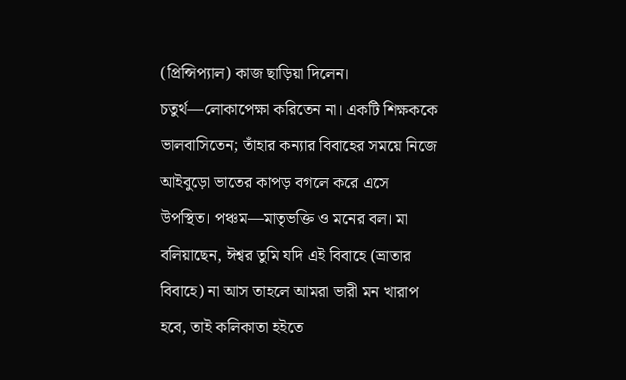(প্রিন্সিপ্যাল) কাজ ছাড়িয়া দিলেন। চতুর্থ—লোকাপেক্ষা করিতেন না। একটি শিক্ষককে ভালবাসিতেন; তাঁহার কন্যার বিবাহের সময়ে নিজে আইবুড়ো ভাতের কাপড় বগলে করে এসে উপস্থিত। পঞ্চম—মাতৃভক্তি ও মনের বল। মা বলিয়াছেন, ঈশ্বর তুমি যদি এই বিবাহে (ভ্রাতার বিবাহে) না আস তাহলে আমরা ভারী মন খারাপ হবে, তাই কলিকাতা হইতে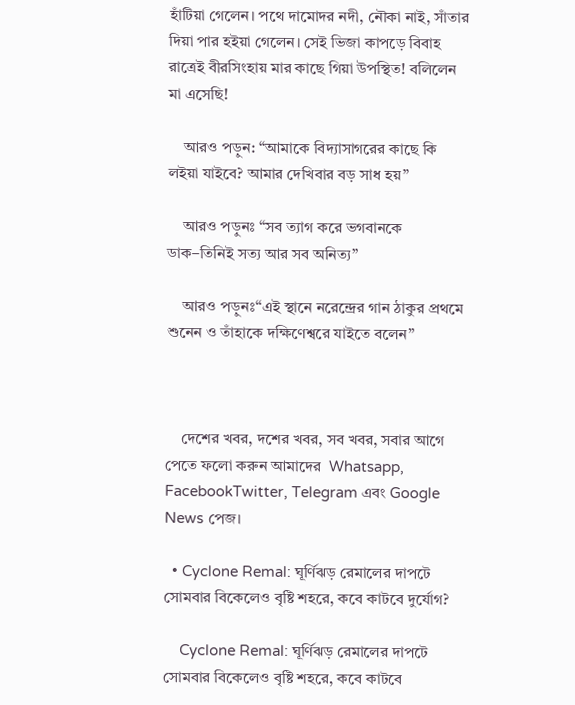হাঁটিয়া গেলেন। পথে দামোদর নদী, নৌকা নাই, সাঁতার দিয়া পার হইয়া গেলেন। সেই ভিজা কাপড়ে বিবাহ রাত্রেই বীরসিংহায় মার কাছে গিয়া উপস্থিত! বলিলেন মা এসেছি!

    আরও পড়ুন: “আমাকে বিদ্যাসাগরের কাছে কি লইয়া যাইবে? আমার দেখিবার বড় সাধ হয়”

    আরও পড়ুনঃ “সব ত্যাগ করে ভগবানকে ডাক–তিনিই সত্য আর সব অনিত্য”

    আরও পড়ুনঃ“এই স্থানে নরেন্দ্রের গান ঠাকুর প্রথমে শুনেন ও তাঁহাকে দক্ষিণেশ্বরে যাইতে বলেন”



    দেশের খবর, দশের খবর, সব খবর, সবার আগে পেতে ফলো করুন আমাদের  Whatsapp, FacebookTwitter, Telegram এবং Google News পেজ।

  • Cyclone Remal: ঘূর্ণিঝড় রেমালের দাপটে সোমবার বিকেলেও বৃষ্টি শহরে, কবে কাটবে দুর্যোগ?

    Cyclone Remal: ঘূর্ণিঝড় রেমালের দাপটে সোমবার বিকেলেও বৃষ্টি শহরে, কবে কাটবে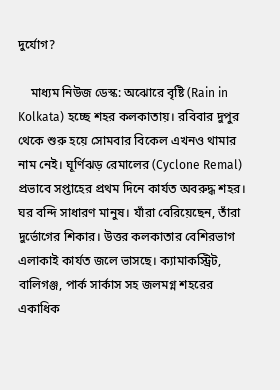দুর্যোগ?

    মাধ্যম নিউজ ডেস্ক: অঝোরে বৃষ্টি (Rain in Kolkata) হচ্ছে শহর কলকাতায়। রবিবার দুপুর থেকে শুরু হয়ে সোমবার বিকেল এখনও থামার নাম নেই। ঘূর্ণিঝড় রেমালের (Cyclone Remal) প্রভাবে সপ্তাহের প্রথম দিনে কার্যত অবরুদ্ধ শহর। ঘর বন্দি সাধারণ মানুষ। যাঁরা বেরিয়েছেন, তাঁরা দুর্ভোগের শিকার। উত্তর কলকাতার বেশিরভাগ এলাকাই কার্যত জলে ভাসছে। ক্যামাকস্ট্রিট, বালিগঞ্জ, পার্ক সার্কাস সহ জলমগ্ন শহরের একাধিক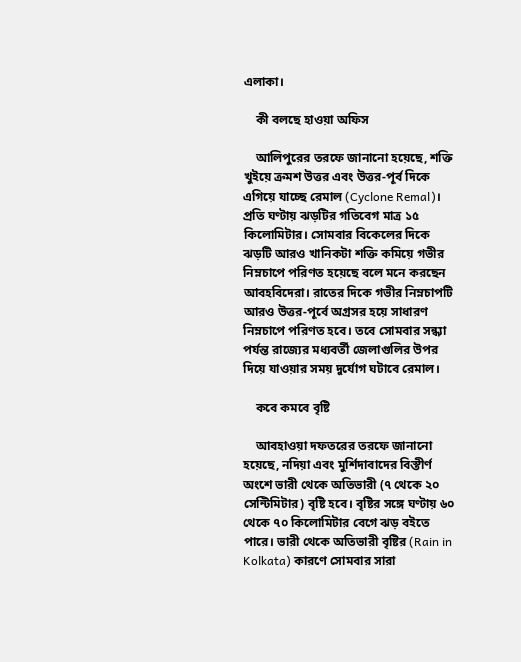এলাকা।

    কী বলছে হাওয়া অফিস

    আলিপুরের তরফে জানানো হয়েছে, শক্তি খুইয়ে ক্রমশ উত্তর এবং উত্তর-পূর্ব দিকে এগিয়ে যাচ্ছে রেমাল (Cyclone Remal)। প্রতি ঘণ্টায় ঝড়টির গতিবেগ মাত্র ১৫ কিলোমিটার। সোমবার বিকেলের দিকে ঝড়টি আরও খানিকটা শক্তি কমিয়ে গভীর নিম্নচাপে পরিণত হয়েছে বলে মনে করছেন আবহবিদেরা। রাতের দিকে গভীর নিম্নচাপটি আরও উত্তর-পূর্বে অগ্রসর হয়ে সাধারণ নিম্নচাপে পরিণত হবে। তবে সোমবার সন্ধ্যা পর্যন্ত রাজ্যের মধ্যবর্তী জেলাগুলির উপর দিয়ে যাওয়ার সময় দুর্যোগ ঘটাবে রেমাল।

    কবে কমবে বৃষ্টি

    আবহাওয়া দফতরের তরফে জানানো হয়েছে, নদিয়া এবং মুর্শিদাবাদের বিস্তীর্ণ অংশে ভারী থেকে অতিভারী (৭ থেকে ২০ সেন্টিমিটার) বৃষ্টি হবে। বৃষ্টির সঙ্গে ঘণ্টায় ৬০ থেকে ৭০ কিলোমিটার বেগে ঝড় বইতে পারে। ভারী থেকে অতিভারী বৃষ্টির (Rain in Kolkata) কারণে সোমবার সারা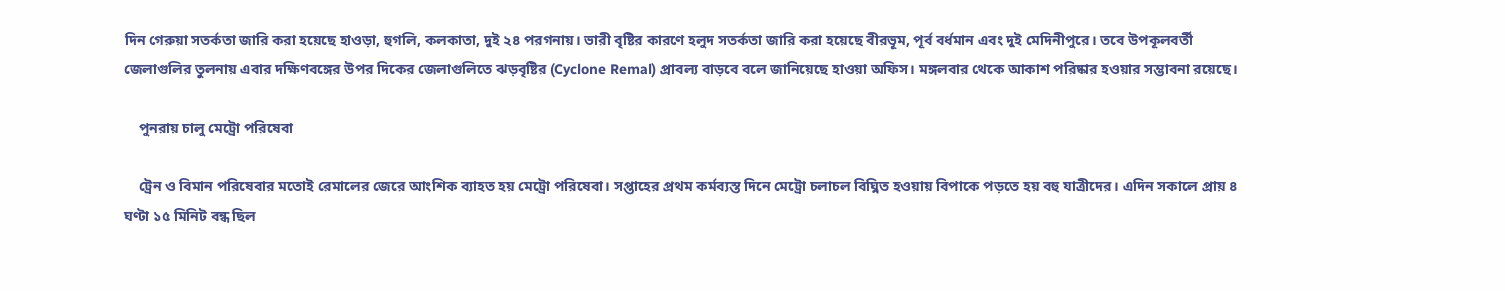দিন গেরুয়া সতর্কতা জারি করা হয়েছে হাওড়া, হুগলি, কলকাতা, দুই ২৪ পরগনায়। ভারী বৃষ্টির কারণে হলুদ সতর্কতা জারি করা হয়েছে বীরভূম, পূর্ব বর্ধমান এবং দুই মেদিনীপুরে। তবে উপকূলবর্তী জেলাগুলির তুলনায় এবার দক্ষিণবঙ্গের উপর দিকের জেলাগুলিতে ঝড়বৃষ্টির (Cyclone Remal) প্রাবল্য বাড়বে বলে জানিয়েছে হাওয়া অফিস। মঙ্গলবার থেকে আকাশ পরিষ্কার হওয়ার সম্ভাবনা রয়েছে।

    পুনরায় চালু মেট্রো পরিষেবা

    ট্রেন ও বিমান পরিষেবার মতোই রেমালের জেরে আংশিক ব্যাহত হয় মেট্রো পরিষেবা। সপ্তাহের প্রথম কর্মব্যস্ত দিনে মেট্রো চলাচল বিঘ্নিত হওয়ায় বিপাকে পড়তে হয় বহু যাত্রীদের। এদিন সকালে প্রায় ৪ ঘণ্টা ১৫ মিনিট বন্ধ ছিল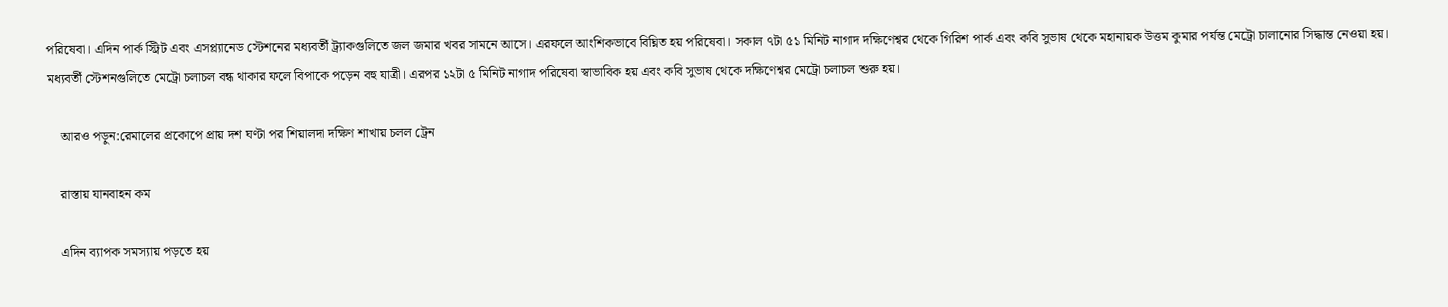পরিষেবা। এদিন পার্ক স্ট্রিট এবং এসপ্ল্যানেড স্টেশনের মধ্যবর্তী ট্র্যাকগুলিতে জল জমার খবর সামনে আসে। এরফলে আংশিকভাবে বিঘ্নিত হয় পরিষেবা। সকাল ৭টা ৫১ মিনিট নাগাদ দক্ষিণেশ্বর থেকে গিরিশ পার্ক এবং কবি সুভাষ থেকে মহানায়ক উত্তম কুমার পর্যন্ত মেট্রো চালানোর সিদ্ধান্ত নেওয়া হয়। মধ্যবর্তী স্টেশনগুলিতে মেট্রো চলাচল বন্ধ থাকার ফলে বিপাকে পড়েন বহু যাত্রী। এরপর ১২টা ৫ মিনিট নাগাদ পরিষেবা স্বাভাবিক হয় এবং কবি সুভাষ থেকে দক্ষিণেশ্বর মেট্রো চলাচল শুরু হয়।

    আরও পড়ুন:রেমালের প্রকোপে প্রায় দশ ঘণ্টা পর শিয়ালদা দক্ষিণ শাখায় চলল ট্রেন

    রাস্তায় যানবাহন কম

    এদিন ব্যাপক সমস্যায় পড়তে হয়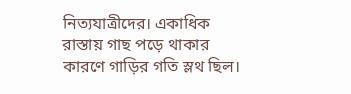নিত্যযাত্রীদের। একাধিক রাস্তায় গাছ পড়ে থাকার কারণে গাড়ির গতি স্লথ ছিল।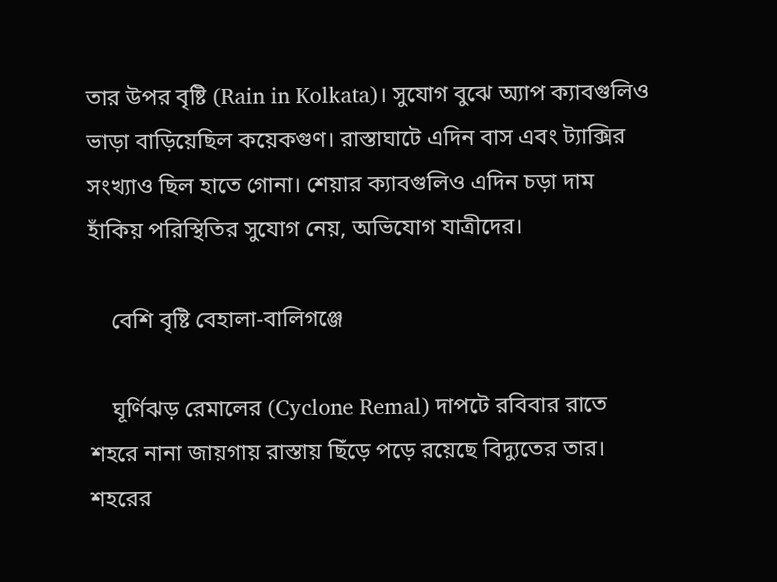তার উপর বৃষ্টি (Rain in Kolkata)। সুযোগ বুঝে অ্যাপ ক্যাবগুলিও ভাড়া বাড়িয়েছিল কয়েকগুণ। রাস্তাঘাটে এদিন বাস এবং ট্যাক্সির সংখ্যাও ছিল হাতে গোনা। শেয়ার ক্যাবগুলিও এদিন চড়া দাম হাঁকিয় পরিস্থিতির সুযোগ নেয়, অভিযোগ যাত্রীদের।

    বেশি বৃষ্টি বেহালা-বালিগঞ্জে

    ঘূর্ণিঝড় রেমালের (Cyclone Remal) দাপটে রবিবার রাতে শহরে নানা জায়গায় রাস্তায় ছিঁড়ে পড়ে রয়েছে বিদ্যুতের তার। শহরের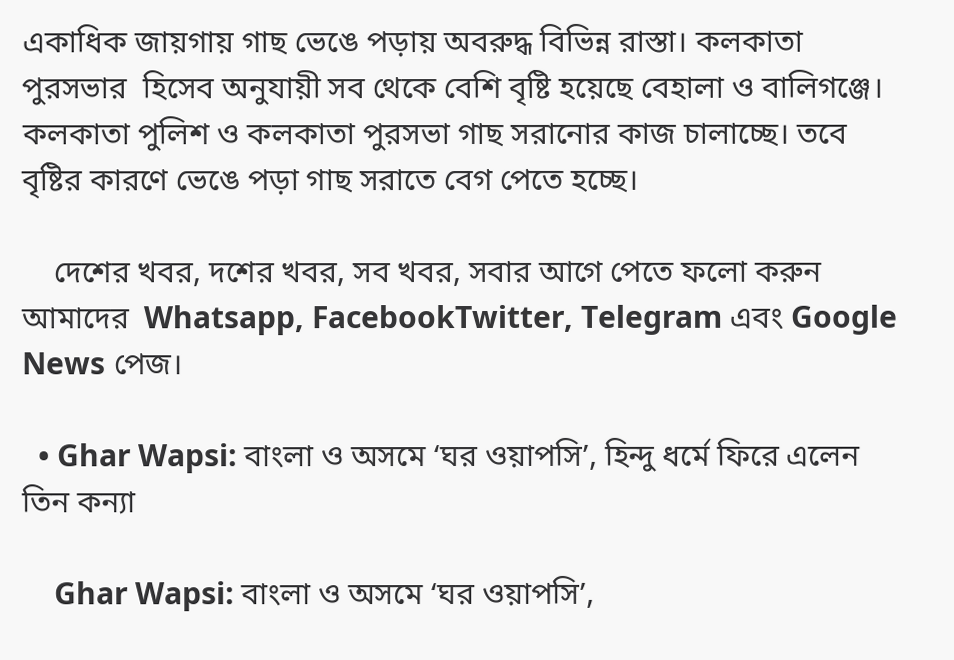একাধিক জায়গায় গাছ ভেঙে পড়ায় অবরুদ্ধ বিভিন্ন রাস্তা। কলকাতা পুরসভার  হিসেব অনুযায়ী সব থেকে বেশি বৃষ্টি হয়েছে বেহালা ও বালিগঞ্জে। কলকাতা পুলিশ ও কলকাতা পুরসভা গাছ সরানোর কাজ চালাচ্ছে। তবে বৃষ্টির কারণে ভেঙে পড়া গাছ সরাতে বেগ পেতে হচ্ছে।

    দেশের খবর, দশের খবর, সব খবর, সবার আগে পেতে ফলো করুন আমাদের  Whatsapp, FacebookTwitter, Telegram এবং Google News পেজ।

  • Ghar Wapsi: বাংলা ও অসমে ‘ঘর ওয়াপসি’, হিন্দু ধর্মে ফিরে এলেন তিন কন্যা

    Ghar Wapsi: বাংলা ও অসমে ‘ঘর ওয়াপসি’,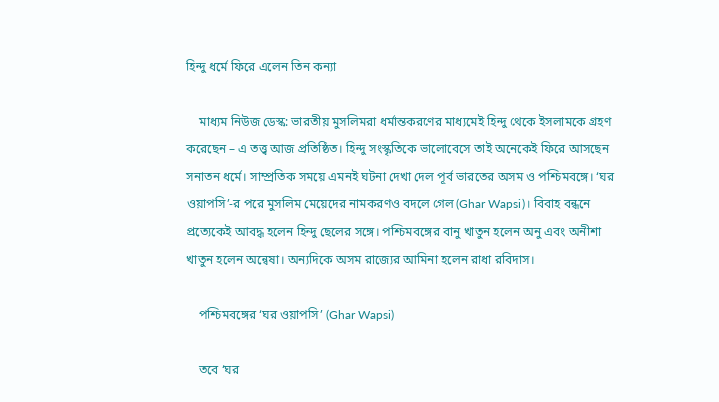হিন্দু ধর্মে ফিরে এলেন তিন কন্যা

    মাধ্যম নিউজ ডেস্ক: ভারতীয় মুসলিমরা ধর্মান্তকরণের মাধ্যমেই হিন্দু থেকে ইসলামকে গ্রহণ করেছেন – এ তত্ত্ব আজ প্রতিষ্ঠিত। হিন্দু সংস্কৃতিকে ভালোবেসে তাই অনেকেই ফিরে আসছেন সনাতন ধর্মে। সাম্প্রতিক সময়ে এমনই ঘটনা দেখা দেল পূর্ব ভারতের অসম ও পশ্চিমবঙ্গে। ‘ঘর ওয়াপসি’-র পরে মুসলিম মেয়েদের নামকরণও বদলে গেল (Ghar Wapsi)। বিবাহ বন্ধনে প্রত্যেকেই আবদ্ধ হলেন হিন্দু ছেলের সঙ্গে। পশ্চিমবঙ্গের বানু খাতুন হলেন অনু এবং অনীশা খাতুন হলেন অন্বেষা। অন্যদিকে অসম রাজ্যের আমিনা হলেন রাধা রবিদাস।

    পশ্চিমবঙ্গের ‘ঘর ওয়াপসি’ (Ghar Wapsi)

    তবে ‘ঘর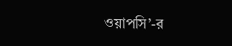ওয়াপসি’-র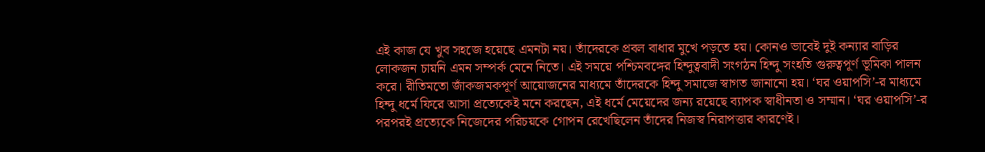এই কাজ যে খুব সহজে হয়েছে এমনটা নয়। তাঁদেরকে প্রবল বাধার মুখে পড়তে হয়। কোনও ভাবেই দুই কন্যার বাড়ির লোকজন চায়নি এমন সম্পর্ক মেনে নিতে। এই সময়ে পশ্চিমবঙ্গের হিন্দুত্ববাদী সংগঠন হিন্দু সংহতি গুরুত্বপূর্ণ ভূমিকা পালন করে। রীতিমতো জাঁকজমকপূর্ণ আয়োজনের মাধ্যমে তাঁদেরকে হিন্দু সমাজে স্বাগত জানানো হয়। ‘ঘর ওয়াপসি’-র মাধ্যমে হিন্দু ধর্মে ফিরে আসা প্রত্যেকেই মনে করছেন, এই ধর্মে মেয়েদের জন্য রয়েছে ব্যাপক স্বাধীনতা ও সম্মান। ‘ঘর ওয়াপসি’-র পরপরই প্রত্যেকে নিজেদের পরিচয়কে গোপন রেখেছিলেন তাঁদের নিজস্ব নিরাপত্তার কারণেই।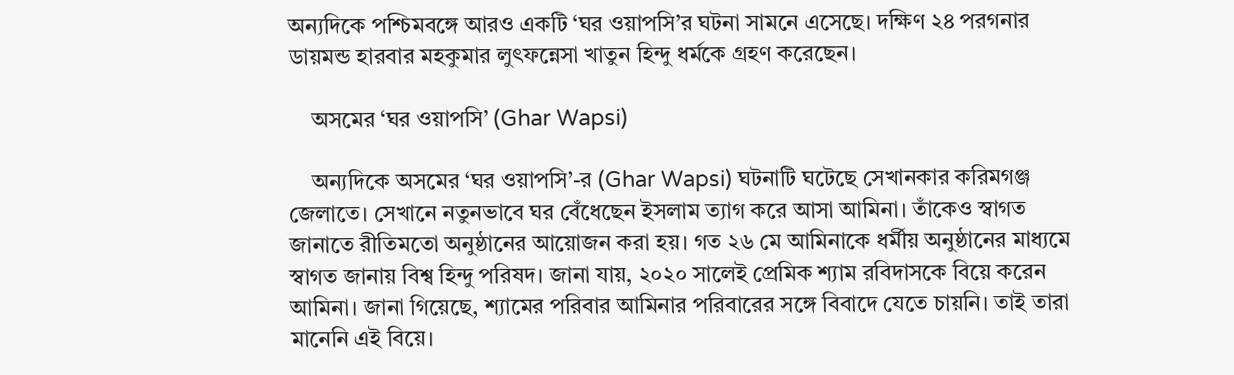অন্যদিকে পশ্চিমবঙ্গে আরও একটি ‘ঘর ওয়াপসি’র ঘটনা সামনে এসেছে। দক্ষিণ ২৪ পরগনার ডায়মন্ড হারবার মহকুমার লুৎফন্নেসা খাতুন হিন্দু ধর্মকে গ্রহণ করেছেন।

    অসমের ‘ঘর ওয়াপসি’ (Ghar Wapsi)

    অন্যদিকে অসমের ‘ঘর ওয়াপসি’-র (Ghar Wapsi) ঘটনাটি ঘটেছে সেখানকার করিমগঞ্জ জেলাতে। সেখানে নতুনভাবে ঘর বেঁধেছেন ইসলাম ত্যাগ করে আসা আমিনা। তাঁকেও স্বাগত জানাতে রীতিমতো অনুষ্ঠানের আয়োজন করা হয়। গত ২৬ মে আমিনাকে ধর্মীয় অনুষ্ঠানের মাধ্যমে স্বাগত জানায় বিশ্ব হিন্দু পরিষদ। জানা যায়, ২০২০ সালেই প্রেমিক শ্যাম রবিদাসকে বিয়ে করেন আমিনা। জানা গিয়েছে, শ্যামের পরিবার আমিনার পরিবারের সঙ্গে বিবাদে যেতে চায়নি। তাই তারা মানেনি এই বিয়ে।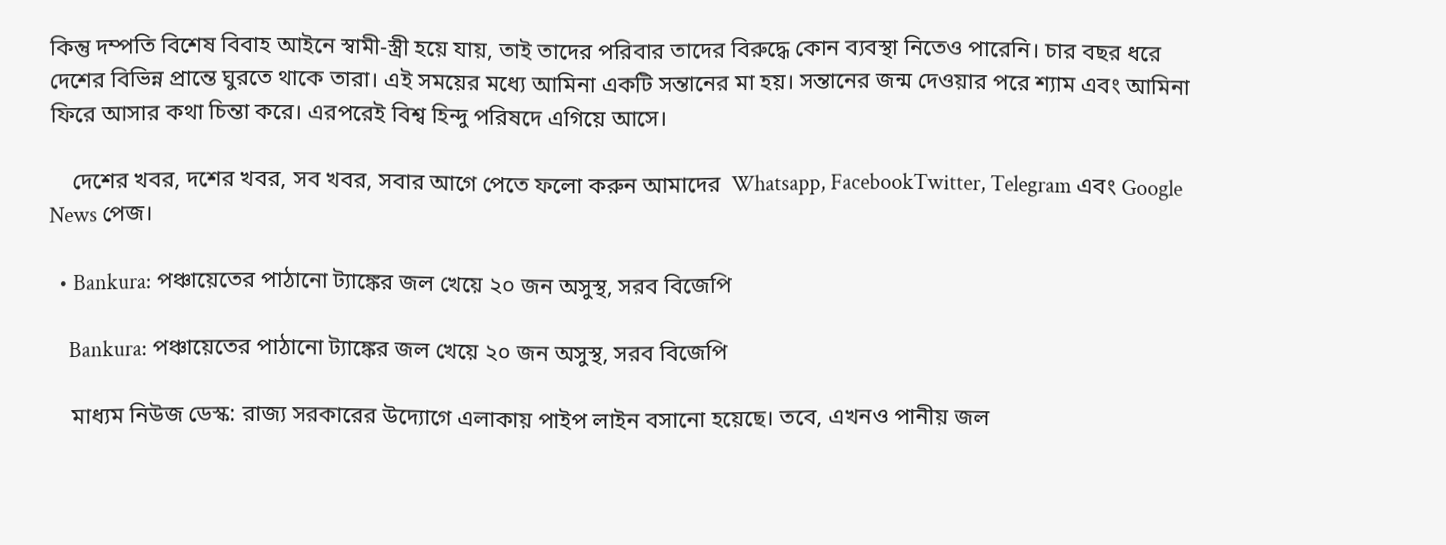কিন্তু দম্পতি বিশেষ বিবাহ আইনে স্বামী-স্ত্রী হয়ে যায়, তাই তাদের পরিবার তাদের বিরুদ্ধে কোন ব্যবস্থা নিতেও পারেনি। চার বছর ধরে দেশের বিভিন্ন প্রান্তে ঘুরতে থাকে তারা। এই সময়ের মধ্যে আমিনা একটি সন্তানের মা হয়। সন্তানের জন্ম দেওয়ার পরে শ্যাম এবং আমিনা ফিরে আসার কথা চিন্তা করে। এরপরেই বিশ্ব হিন্দু পরিষদে এগিয়ে আসে।

    দেশের খবর, দশের খবর, সব খবর, সবার আগে পেতে ফলো করুন আমাদের  Whatsapp, FacebookTwitter, Telegram এবং Google News পেজ।

  • Bankura: পঞ্চায়েতের পাঠানো ট্যাঙ্কের জল খেয়ে ২০ জন অসুস্থ, সরব বিজেপি

    Bankura: পঞ্চায়েতের পাঠানো ট্যাঙ্কের জল খেয়ে ২০ জন অসুস্থ, সরব বিজেপি

    মাধ্যম নিউজ ডেস্ক: রাজ্য সরকারের উদ্যোগে এলাকায় পাইপ লাইন বসানো হয়েছে। তবে, এখনও পানীয় জল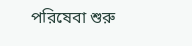পরিষেবা শুরু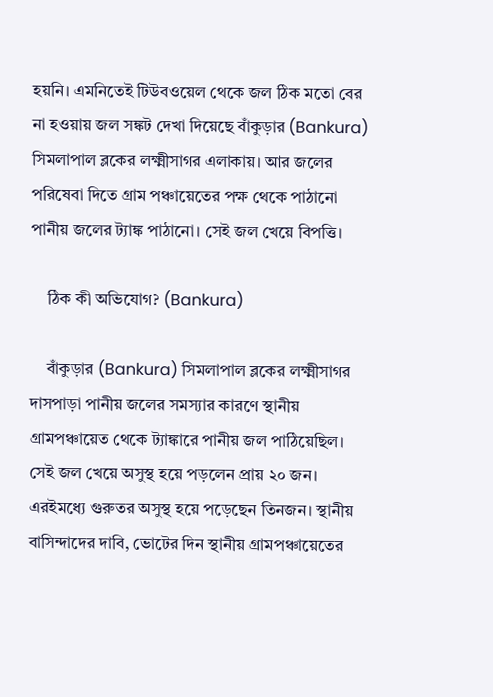হয়নি। এমনিতেই টিউবওয়েল থেকে জল ঠিক মতো বের না হওয়ায় জল সঙ্কট দেখা দিয়েছে বাঁকুড়ার (Bankura) সিমলাপাল ব্লকের লক্ষ্মীসাগর এলাকায়। আর জলের পরিষেবা দিতে গ্রাম পঞ্চায়েতের পক্ষ থেকে পাঠানো পানীয় জলের ট্যাঙ্ক পাঠানো। সেই জল খেয়ে বিপত্তি।

    ঠিক কী অভিযোগ? (Bankura)

    বাঁকুড়ার (Bankura) সিমলাপাল ব্লকের লক্ষ্মীসাগর দাসপাড়া পানীয় জলের সমস্যার কারণে স্থানীয় গ্রামপঞ্চায়েত থেকে ট্যাঙ্কারে পানীয় জল পাঠিয়েছিল। সেই জল খেয়ে অসুস্থ হয়ে পড়লেন প্রায় ২০ জন। এরইমধ্যে গুরুতর অসুস্থ হয়ে পড়েছেন তিনজন। স্থানীয় বাসিন্দাদের দাবি, ভোটের দিন স্থানীয় গ্রামপঞ্চায়েতের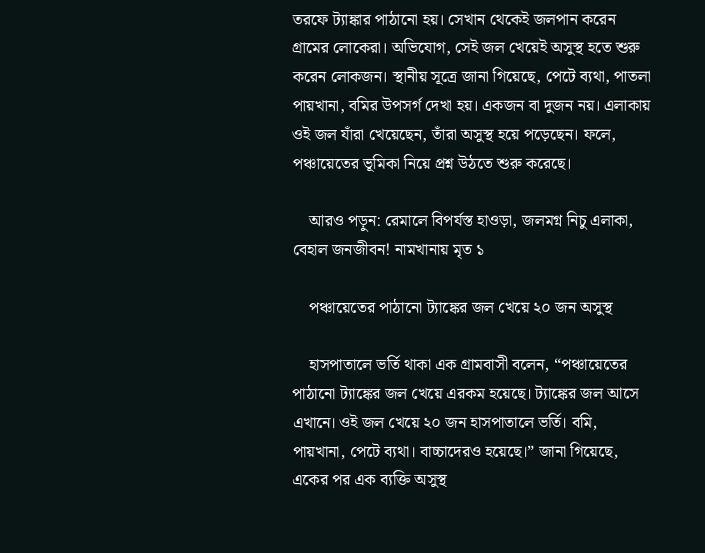তরফে ট্যাঙ্কার পাঠানো হয়। সেখান থেকেই জলপান করেন গ্রামের লোকেরা। অভিযোগ, সেই জল খেয়েই অসুস্থ হতে শুরু করেন লোকজন। স্থানীয় সূত্রে জানা গিয়েছে, পেটে ব্যথা, পাতলা পায়খানা, বমির উপসর্গ দেখা হয়। একজন বা দুজন নয়। এলাকায় ওই জল যাঁরা খেয়েছেন, তাঁরা অসুস্থ হয়ে পড়েছেন। ফলে, পঞ্চায়েতের ভূমিকা নিয়ে প্রশ্ন উঠতে শুরু করেছে।

    আরও পড়ুন: রেমালে বিপর্যস্ত হাওড়া, জলমগ্ন নিচু এলাকা, বেহাল জনজীবন! নামখানায় মৃত ১

    পঞ্চায়েতের পাঠানো ট্যাঙ্কের জল খেয়ে ২০ জন অসুস্থ

    হাসপাতালে ভর্তি থাকা এক গ্রামবাসী বলেন, “পঞ্চায়েতের পাঠানো ট্যাঙ্কের জল খেয়ে এরকম হয়েছে। ট্যাঙ্কের জল আসে এখানে। ওই জল খেয়ে ২০ জন হাসপাতালে ভর্তি। বমি, পায়খানা, পেটে ব্যথা। বাচ্চাদেরও হয়েছে।” জানা গিয়েছে, একের পর এক ব্যক্তি অসুস্থ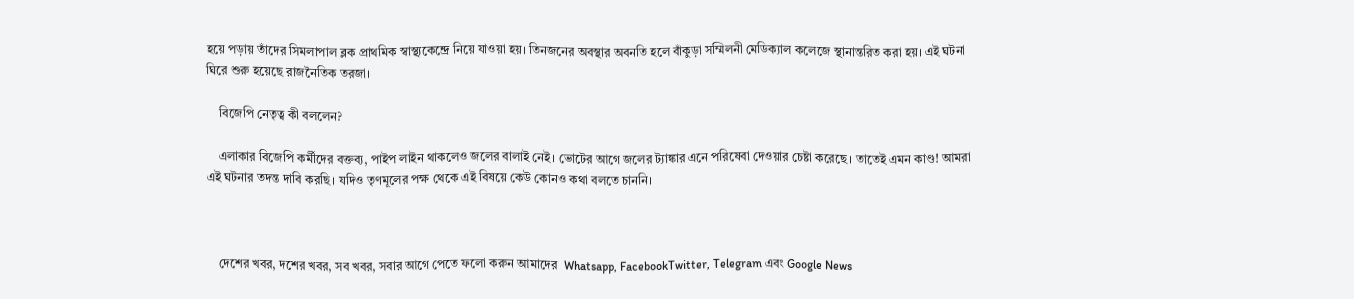হয়ে পড়ায় তাঁদের সিমলাপাল ব্লক প্রাথমিক স্বাস্থ্যকেন্দ্রে নিয়ে যাওয়া হয়। তিনজনের অবস্থার অবনতি হলে বাঁকুড়া সম্মিলনী মেডিক্যাল কলেজে স্থানান্তরিত করা হয়। এই ঘটনা ঘিরে শুরু হয়েছে রাজনৈতিক তরজা।

    বিজেপি নেতৃত্ব কী বললেন?

    এলাকার বিজেপি কর্মীদের বক্তব্য, পাইপ লাইন থাকলেও জলের বালাই নেই। ভোটের আগে জলের ট্যাঙ্কার এনে পরিষেবা দেওয়ার চেষ্টা করেছে। তাতেই এমন কাণ্ড! আমরা এই ঘটনার তদন্ত দাবি করছি। যদিও তৃণমূলের পক্ষ থেকে এই বিষয়ে কেউ কোনও কথা বলতে চাননি।



    দেশের খবর, দশের খবর, সব খবর, সবার আগে পেতে ফলো করুন আমাদের  Whatsapp, FacebookTwitter, Telegram এবং Google News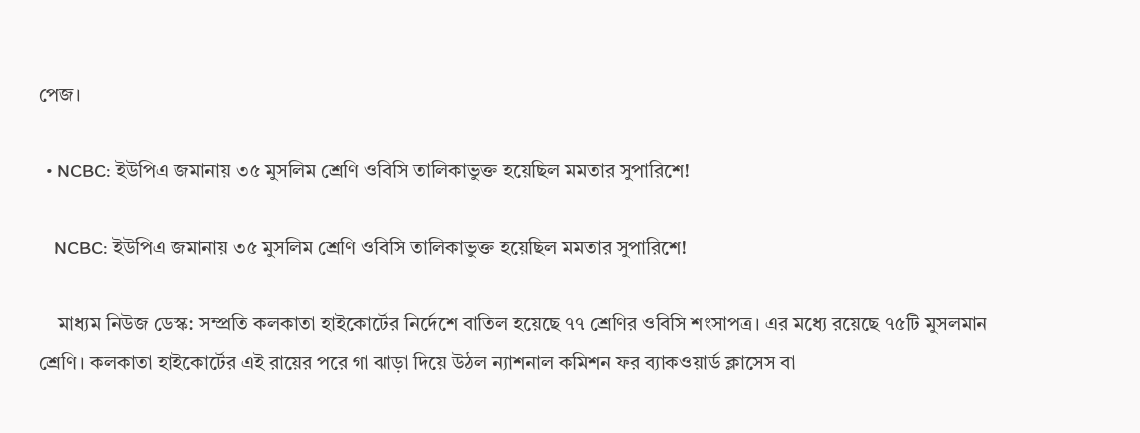পেজ।

  • NCBC: ইউপিএ জমানায় ৩৫ মুসলিম শ্রেণি ওবিসি তালিকাভুক্ত হয়েছিল মমতার সুপারিশে!

    NCBC: ইউপিএ জমানায় ৩৫ মুসলিম শ্রেণি ওবিসি তালিকাভুক্ত হয়েছিল মমতার সুপারিশে!

    মাধ্যম নিউজ ডেস্ক: সম্প্রতি কলকাতা হাইকোর্টের নির্দেশে বাতিল হয়েছে ৭৭ শ্রেণির ওবিসি শংসাপত্র। এর মধ্যে রয়েছে ৭৫টি মুসলমান শ্রেণি। কলকাতা হাইকোর্টের এই রায়ের পরে গা ঝাড়া দিয়ে উঠল ন্যাশনাল কমিশন ফর ব্যাকওয়ার্ড ক্লাসেস বা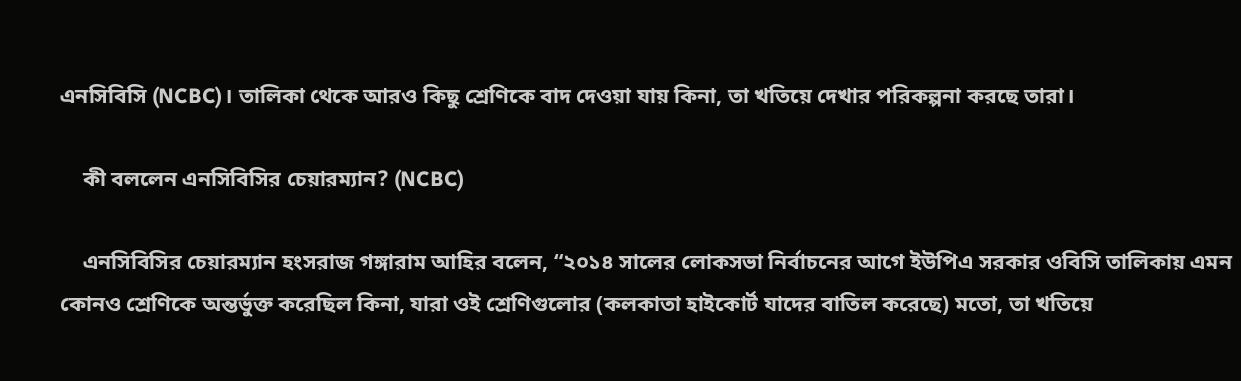এনসিবিসি (NCBC)। তালিকা থেকে আরও কিছু শ্রেণিকে বাদ দেওয়া যায় কিনা, তা খতিয়ে দেখার পরিকল্পনা করছে তারা।

    কী বললেন এনসিবিসির চেয়ারম্যান? (NCBC)

    এনসিবিসির চেয়ারম্যান হংসরাজ গঙ্গারাম আহির বলেন, “২০১৪ সালের লোকসভা নির্বাচনের আগে ইউপিএ সরকার ওবিসি তালিকায় এমন কোনও শ্রেণিকে অন্তর্ভুক্ত করেছিল কিনা, যারা ওই শ্রেণিগুলোর (কলকাতা হাইকোর্ট যাদের বাতিল করেছে) মতো, তা খতিয়ে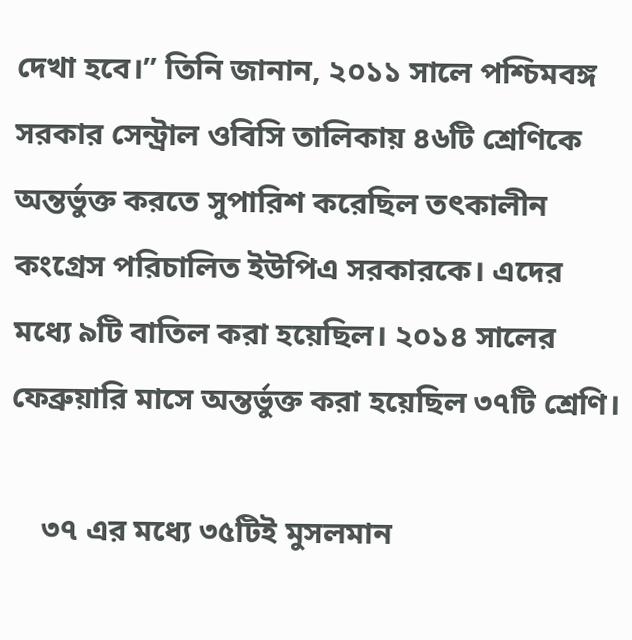দেখা হবে।” তিনি জানান, ২০১১ সালে পশ্চিমবঙ্গ সরকার সেন্ট্রাল ওবিসি তালিকায় ৪৬টি শ্রেণিকে অন্তর্ভুক্ত করতে সুপারিশ করেছিল তৎকালীন কংগ্রেস পরিচালিত ইউপিএ সরকারকে। এদের মধ্যে ৯টি বাতিল করা হয়েছিল। ২০১৪ সালের ফেব্রুয়ারি মাসে অন্তর্ভুক্ত করা হয়েছিল ৩৭টি শ্রেণি।

    ৩৭ এর মধ্যে ৩৫টিই মুসলমান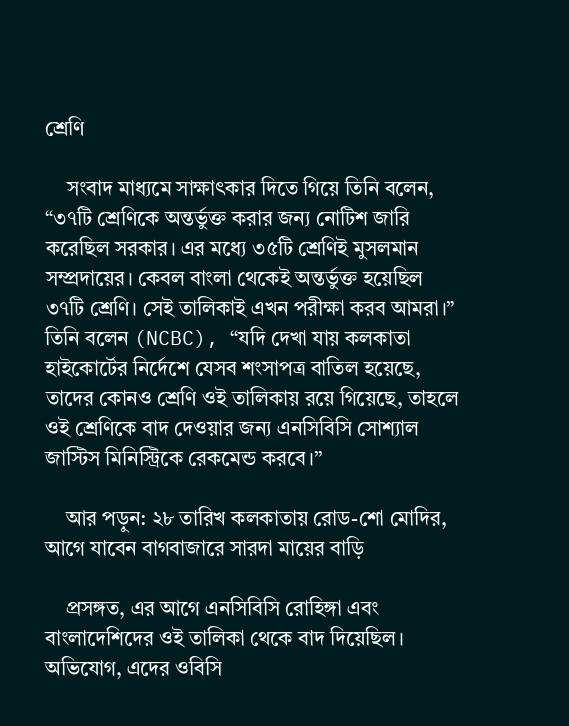শ্রেণি

    সংবাদ মাধ্যমে সাক্ষাৎকার দিতে গিয়ে তিনি বলেন, “৩৭টি শ্রেণিকে অন্তর্ভুক্ত করার জন্য নোটিশ জারি করেছিল সরকার। এর মধ্যে ৩৫টি শ্রেণিই মুসলমান সম্প্রদায়ের। কেবল বাংলা থেকেই অন্তর্ভুক্ত হয়েছিল ৩৭টি শ্রেণি। সেই তালিকাই এখন পরীক্ষা করব আমরা।” তিনি বলেন (NCBC), “যদি দেখা যায় কলকাতা হাইকোর্টের নির্দেশে যেসব শংসাপত্র বাতিল হয়েছে, তাদের কোনও শ্রেণি ওই তালিকায় রয়ে গিয়েছে, তাহলে ওই শ্রেণিকে বাদ দেওয়ার জন্য এনসিবিসি সোশ্যাল জাস্টিস মিনিস্ট্রিকে রেকমেন্ড করবে।”

    আর পড়ুন: ২৮ তারিখ কলকাতায় রোড-শো মোদির, আগে যাবেন বাগবাজারে সারদা মায়ের বাড়ি

    প্রসঙ্গত, এর আগে এনসিবিসি রোহিঙ্গা এবং বাংলাদেশিদের ওই তালিকা থেকে বাদ দিয়েছিল। অভিযোগ, এদের ওবিসি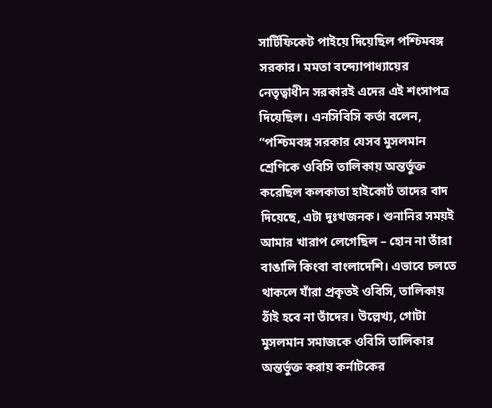সার্টিফিকেট পাইয়ে দিয়েছিল পশ্চিমবঙ্গ সরকার। মমতা বন্দ্যোপাধ্যায়ের নেতৃত্বাধীন সরকারই এদের এই শংসাপত্র দিয়েছিল। এনসিবিসি কর্তা বলেন, “পশ্চিমবঙ্গ সরকার যেসব মুসলমান শ্রেণিকে ওবিসি তালিকায় অন্তর্ভুক্ত করেছিল কলকাতা হাইকোর্ট তাদের বাদ দিয়েছে, এটা দুঃখজনক। শুনানির সময়ই আমার খারাপ লেগেছিল – হোন না তাঁরা বাঙালি কিংবা বাংলাদেশি। এভাবে চলতে থাকলে যাঁরা প্রকৃতই ওবিসি, তালিকায় ঠাঁই হবে না তাঁদের। উল্লেখ্য, গোটা মুসলমান সমাজকে ওবিসি তালিকার অন্তর্ভুক্ত করায় কর্নাটকের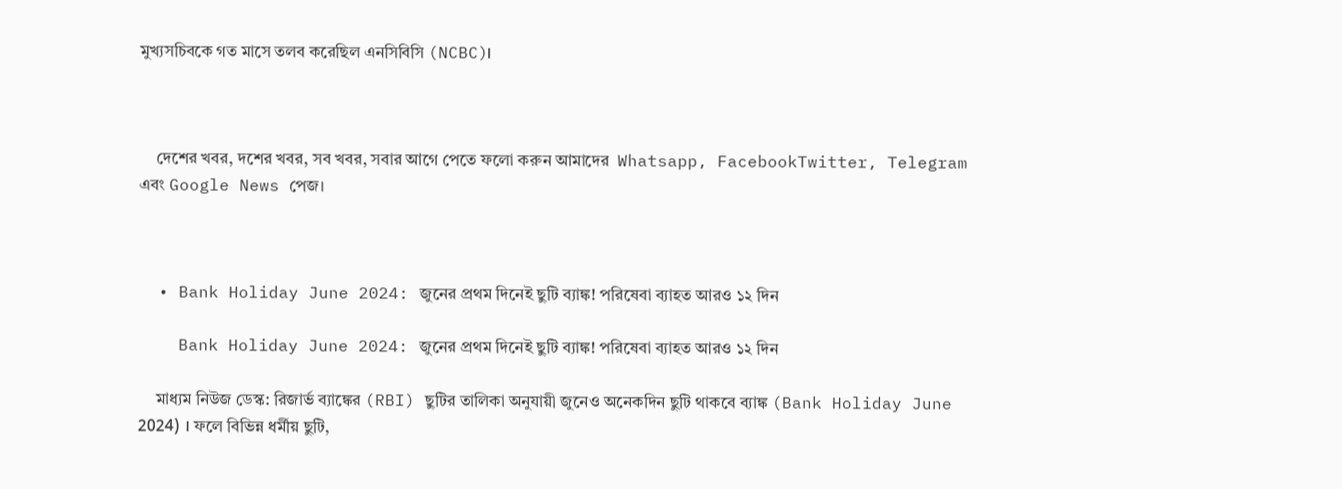মুখ্যসচিবকে গত মাসে তলব করেছিল এনসিবিসি (NCBC)।



    দেশের খবর, দশের খবর, সব খবর, সবার আগে পেতে ফলো করুন আমাদের  Whatsapp, FacebookTwitter, Telegram এবং Google News পেজ।



  • Bank Holiday June 2024: জুনের প্রথম দিনেই ছুটি ব্যাঙ্ক! পরিষেবা ব্যাহত আরও ১২ দিন

    Bank Holiday June 2024: জুনের প্রথম দিনেই ছুটি ব্যাঙ্ক! পরিষেবা ব্যাহত আরও ১২ দিন

    মাধ্যম নিউজ ডেস্ক: রিজার্ভ ব্যাঙ্কের (RBI) ছুটির তালিকা অনুযায়ী জুনেও অনেকদিন ছুটি থাকবে ব্যাঙ্ক (Bank Holiday June 2024) । ফলে বিভিন্ন ধর্মীয় ছুটি,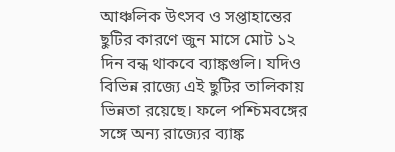আঞ্চলিক উৎসব ও সপ্তাহান্তের ছুটির কারণে জুন মাসে মোট ১২ দিন বন্ধ থাকবে ব্যাঙ্কগুলি। যদিও বিভিন্ন রাজ্যে এই ছুটির তালিকায় ভিন্নতা রয়েছে। ফলে পশ্চিমবঙ্গের সঙ্গে অন্য রাজ্যের ব্যাঙ্ক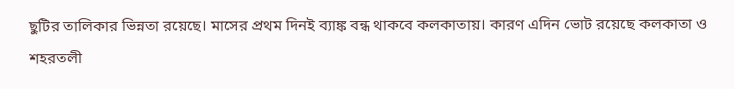ছুটির তালিকার ভিন্নতা রয়েছে। মাসের প্রথম দিনই ব্যাঙ্ক বন্ধ থাকবে কলকাতায়। কারণ এদিন ভোট রয়েছে কলকাতা ও শহরতলী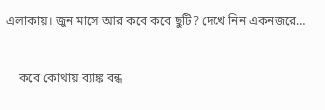এলাকায়। জুন মাসে আর কবে কবে ছুটি? দেখে নিন একনজরে…

    কবে কোথায় ব্যাঙ্ক বন্ধ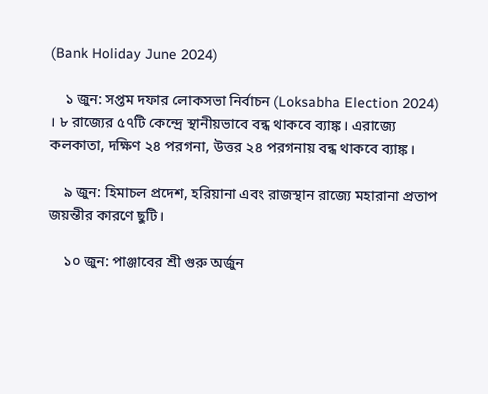(Bank Holiday June 2024)

    ১ জুন: সপ্তম দফার লোকসভা নির্বাচন (Loksabha Election 2024) । ৮ রাজ্যের ৫৭টি কেন্দ্রে স্থানীয়ভাবে বন্ধ থাকবে ব্যাঙ্ক। এরাজ্যে কলকাতা, দক্ষিণ ২৪ পরগনা, উত্তর ২৪ পরগনায় বন্ধ থাকবে ব্যাঙ্ক।

    ৯ জুন: হিমাচল প্রদেশ, হরিয়ানা এবং রাজস্থান রাজ্যে মহারানা প্রতাপ জয়ন্তীর কারণে ছুটি।

    ১০ জুন: পাঞ্জাবের শ্রী গুরু অর্জুন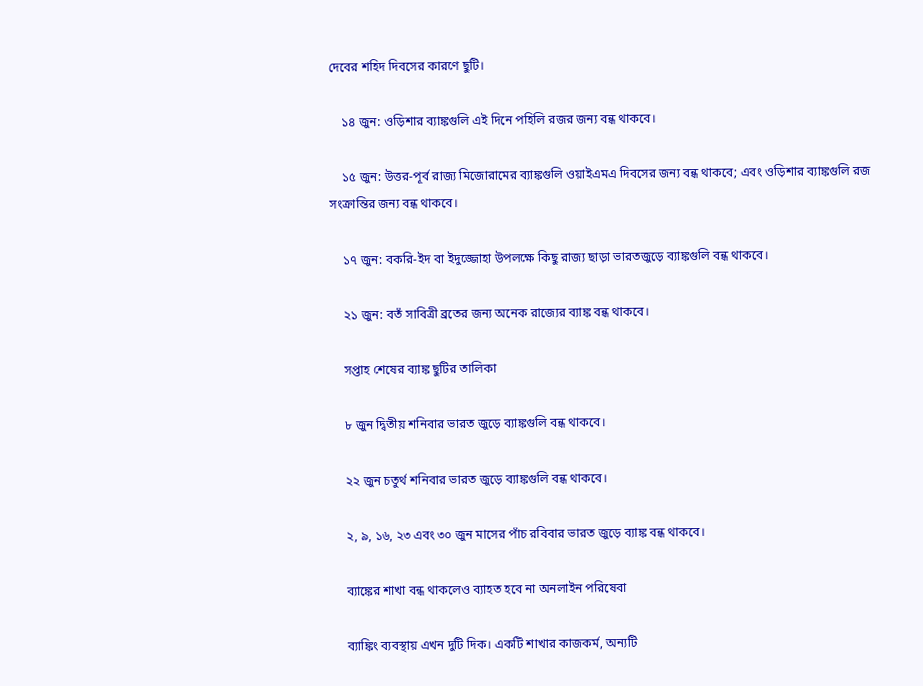দেবের শহিদ দিবসের কারণে ছুটি।

    ১৪ জুন: ওড়িশার ব্যাঙ্কগুলি এই দিনে পহিলি রজর জন্য বন্ধ থাকবে।

    ১৫ জুন: উত্তর-পূর্ব রাজ্য মিজোরামের ব্যাঙ্কগুলি ওয়াইএমএ দিবসের জন্য বন্ধ থাকবে; এবং ওড়িশার ব্যাঙ্কগুলি রজ সংক্রান্তির জন্য বন্ধ থাকবে।

    ১৭ জুন: বকরি-ইদ বা ইদুজ্জোহা উপলক্ষে কিছু রাজ্য ছাড়া ভারতজুড়ে ব্যাঙ্কগুলি বন্ধ থাকবে।

    ২১ জুন: বতঁ সাবিত্রী ব্রতের জন্য অনেক রাজ্যের ব্যাঙ্ক বন্ধ থাকবে।

    সপ্তাহ শেষের ব্যাঙ্ক ছুটির তালিকা

    ৮ জুন দ্বিতীয় শনিবার ভারত জুড়ে ব্যাঙ্কগুলি বন্ধ থাকবে।

    ২২ জুন চতুর্থ শনিবার ভারত জুড়ে ব্যাঙ্কগুলি বন্ধ থাকবে।

    ২, ৯, ১৬, ২৩ এবং ৩০ জুন মাসের পাঁচ রবিবার ভারত জুড়ে ব্যাঙ্ক বন্ধ থাকবে।

    ব্যাঙ্কের শাখা বন্ধ থাকলেও ব্যাহত হবে না অনলাইন পরিষেবা

    ব্যাঙ্কিং ব্যবস্থায় এখন দুটি দিক। একটি শাখার কাজকর্ম, অন্যটি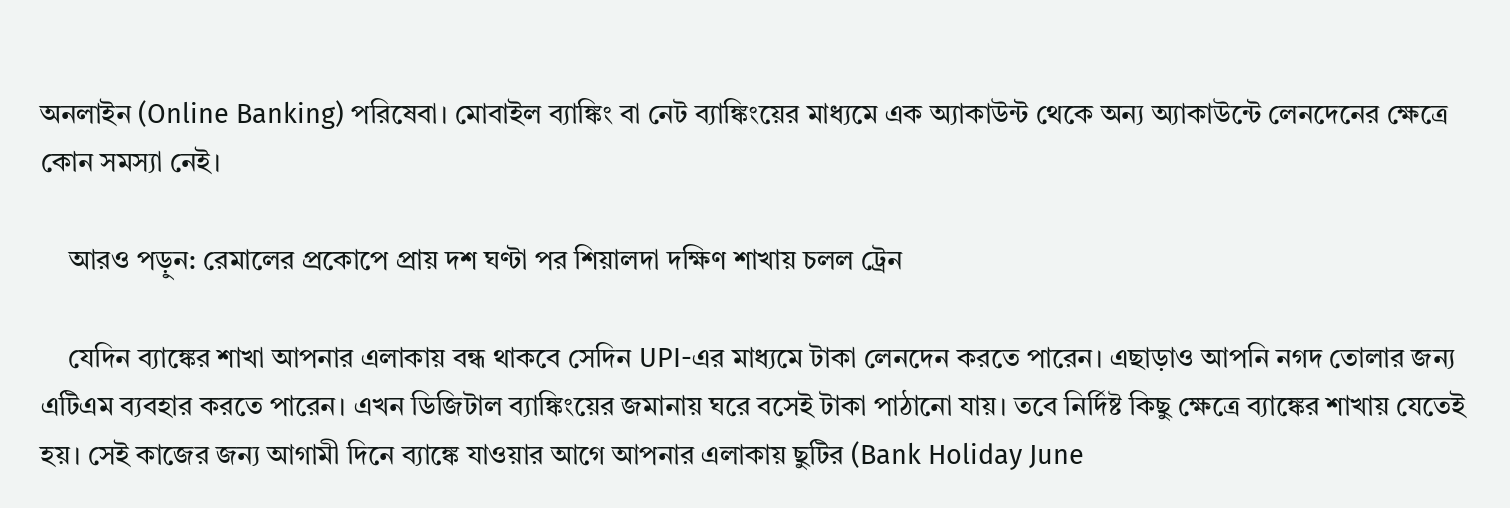অনলাইন (Online Banking) পরিষেবা। মোবাইল ব্যাঙ্কিং বা নেট ব্যাঙ্কিংয়ের মাধ্যমে এক অ্যাকাউন্ট থেকে অন্য অ্যাকাউন্টে লেনদেনের ক্ষেত্রে কোন সমস্যা নেই।

    আরও পড়ুন: রেমালের প্রকোপে প্রায় দশ ঘণ্টা পর শিয়ালদা দক্ষিণ শাখায় চলল ট্রেন

    যেদিন ব্যাঙ্কের শাখা আপনার এলাকায় বন্ধ থাকবে সেদিন UPI-এর মাধ্যমে টাকা লেনদেন করতে পারেন। এছাড়াও আপনি নগদ তোলার জন্য এটিএম ব্যবহার করতে পারেন। এখন ডিজিটাল ব্যাঙ্কিংয়ের জমানায় ঘরে বসেই টাকা পাঠানো যায়। তবে নির্দিষ্ট কিছু ক্ষেত্রে ব্যাঙ্কের শাখায় যেতেই হয়। সেই কাজের জন্য আগামী দিনে ব্যাঙ্কে যাওয়ার আগে আপনার এলাকায় ছুটির (Bank Holiday June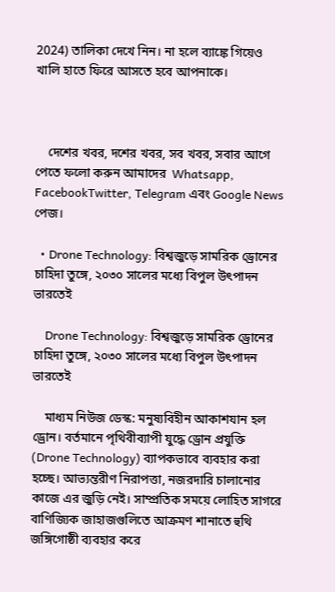2024) তালিকা দেখে নিন। না হলে ব্যাঙ্কে গিয়েও খালি হাতে ফিরে আসতে হবে আপনাকে।



    দেশের খবর, দশের খবর, সব খবর, সবার আগে পেতে ফলো করুন আমাদের  Whatsapp, FacebookTwitter, Telegram এবং Google News পেজ।

  • Drone Technology: বিশ্বজুড়ে সামরিক ড্রোনের চাহিদা তুঙ্গে, ২০৩০ সালের মধ্যে বিপুল উৎপাদন ভারতেই

    Drone Technology: বিশ্বজুড়ে সামরিক ড্রোনের চাহিদা তুঙ্গে, ২০৩০ সালের মধ্যে বিপুল উৎপাদন ভারতেই

    মাধ্যম নিউজ ডেস্ক: মনুষ্যবিহীন আকাশযান হল ড্রোন। বর্তমানে পৃথিবীব্যাপী যুদ্ধে ড্রোন প্রযুক্তি (Drone Technology) ব্যাপকভাবে ব্যবহার করা হচ্ছে। আভ্যন্তরীণ নিরাপত্তা, নজরদারি চালানোর কাজে এর জুড়ি নেই। সাম্প্রতিক সময়ে লোহিত সাগরে বাণিজ্যিক জাহাজগুলিতে আক্রমণ শানাতে হুথি জঙ্গিগোষ্ঠী ব্যবহার করে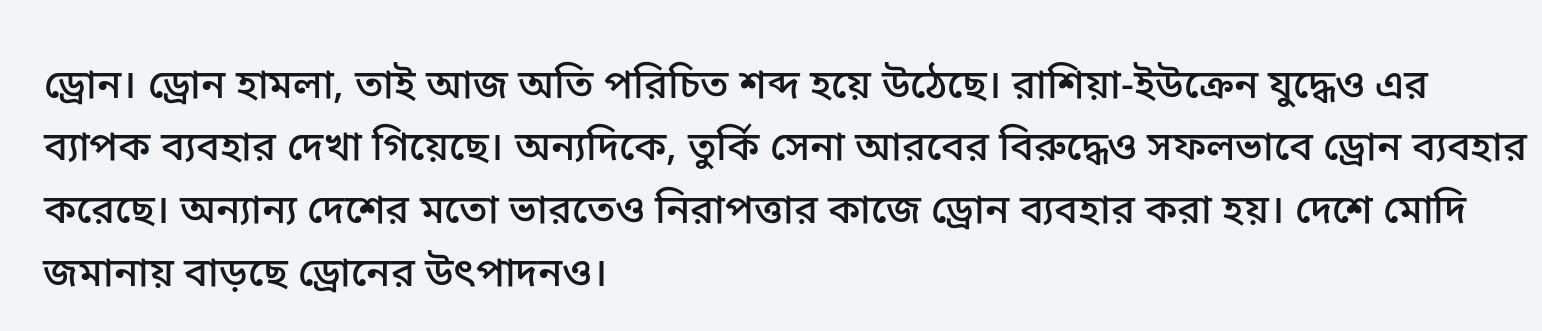ড্রোন। ড্রোন হামলা, তাই আজ অতি পরিচিত শব্দ হয়ে উঠেছে। রাশিয়া-ইউক্রেন যুদ্ধেও এর ব্যাপক ব্যবহার দেখা গিয়েছে। অন্যদিকে, তুর্কি সেনা আরবের বিরুদ্ধেও সফলভাবে ড্রোন ব্যবহার করেছে। অন্যান্য দেশের মতো ভারতেও নিরাপত্তার কাজে ড্রোন ব্যবহার করা হয়। দেশে মোদি জমানায় বাড়ছে ড্রোনের উৎপাদনও।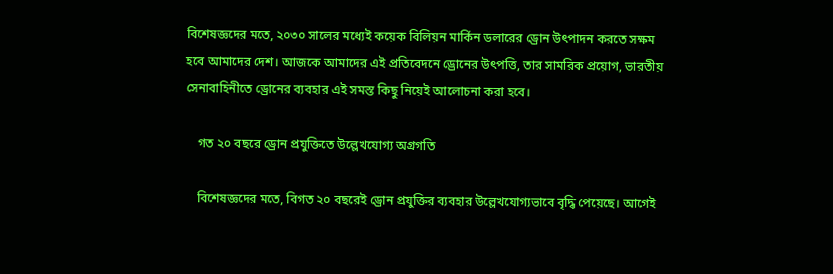বিশেষজ্ঞদের মতে, ২০৩০ সালের মধ্যেই কয়েক বিলিয়ন মার্কিন ডলারের ড্রোন উৎপাদন করতে সক্ষম হবে আমাদের দেশ। আজকে আমাদের এই প্রতিবেদনে ড্রোনের উৎপত্তি, তার সামরিক প্রয়োগ, ভারতীয় সেনাবাহিনীতে ড্রোনের ব্যবহার এই সমস্ত কিছু নিয়েই আলোচনা করা হবে।

    গত ২০ বছরে ড্রোন প্রযুক্তিতে উল্লেখযোগ্য অগ্রগতি

    বিশেষজ্ঞদের মতে, বিগত ২০ বছরেই ড্রোন প্রযুক্তির ব্যবহার উল্লেখযোগ্যভাবে বৃদ্ধি পেয়েছে। আগেই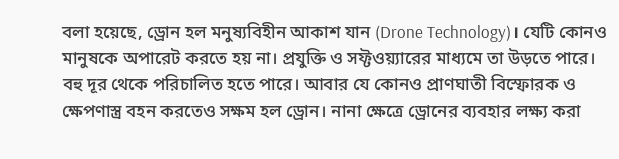বলা হয়েছে, ড্রোন হল মনুষ্যবিহীন আকাশ যান (Drone Technology)। যেটি কোনও মানুষকে অপারেট করতে হয় না। প্রযুক্তি ও সফ্টওয়্যারের মাধ্যমে তা উড়তে পারে। বহু দূর থেকে পরিচালিত হতে পারে। আবার যে কোনও প্রাণঘাতী বিস্ফোরক ও ক্ষেপণাস্ত্র বহন করতেও সক্ষম হল ড্রোন। নানা ক্ষেত্রে ড্রোনের ব্যবহার লক্ষ্য করা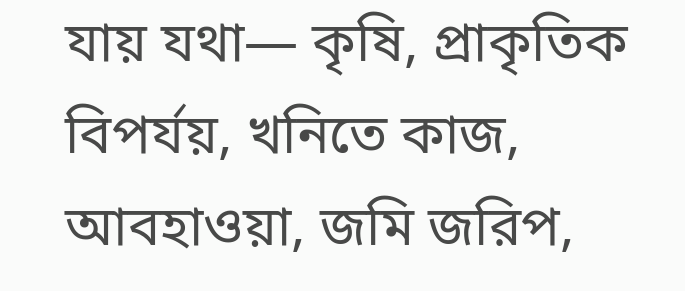যায় যথা— কৃষি, প্রাকৃতিক বিপর্যয়, খনিতে কাজ, আবহাওয়া, জমি জরিপ,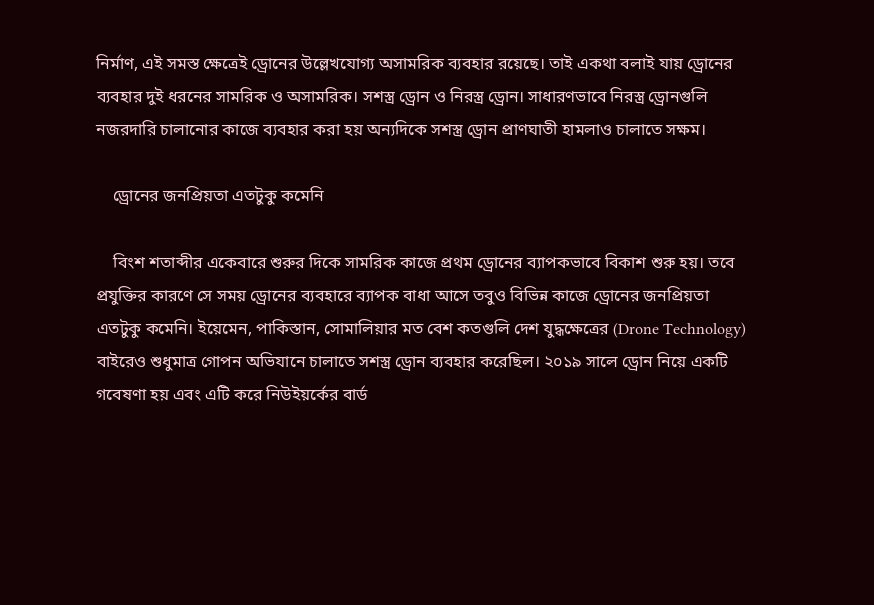নির্মাণ, এই সমস্ত ক্ষেত্রেই ড্রোনের উল্লেখযোগ্য অসামরিক ব্যবহার রয়েছে। তাই একথা বলাই যায় ড্রোনের ব্যবহার দুই ধরনের সামরিক ও অসামরিক। সশস্ত্র ড্রোন ও নিরস্ত্র ড্রোন। সাধারণভাবে নিরস্ত্র ড্রোনগুলি নজরদারি চালানোর কাজে ব্যবহার করা হয় অন্যদিকে সশস্ত্র ড্রোন প্রাণঘাতী হামলাও চালাতে সক্ষম।

    ড্রোনের জনপ্রিয়তা এতটুকু কমেনি

    বিংশ শতাব্দীর একেবারে শুরুর দিকে সামরিক কাজে প্রথম ড্রোনের ব্যাপকভাবে বিকাশ শুরু হয়। তবে প্রযুক্তির কারণে সে সময় ড্রোনের ব্যবহারে ব্যাপক বাধা আসে তবুও বিভিন্ন কাজে ড্রোনের জনপ্রিয়তা এতটুকু কমেনি। ইয়েমেন, পাকিস্তান, সোমালিয়ার মত বেশ কতগুলি দেশ যুদ্ধক্ষেত্রের (Drone Technology) বাইরেও শুধুমাত্র গোপন অভিযানে চালাতে সশস্ত্র ড্রোন ব্যবহার করেছিল। ২০১৯ সালে ড্রোন নিয়ে একটি গবেষণা হয় এবং এটি করে নিউইয়র্কের বার্ড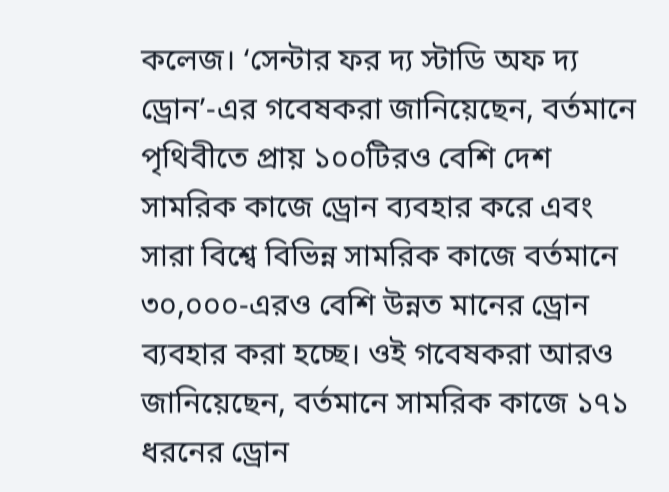কলেজ। ‘সেন্টার ফর দ্য স্টাডি অফ দ্য ড্রোন’-এর গবেষকরা জানিয়েছেন, বর্তমানে পৃথিবীতে প্রায় ১০০টিরও বেশি দেশ সামরিক কাজে ড্রোন ব্যবহার করে এবং সারা বিশ্বে বিভিন্ন সামরিক কাজে বর্তমানে ৩০,০০০-এরও বেশি উন্নত মানের ড্রোন ব্যবহার করা হচ্ছে। ওই গবেষকরা আরও জানিয়েছেন, বর্তমানে সামরিক কাজে ১৭১ ধরনের ড্রোন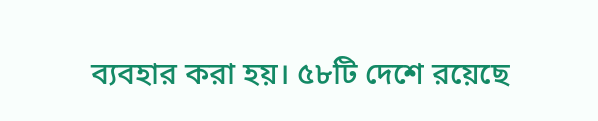ব্যবহার করা হয়। ৫৮টি দেশে রয়েছে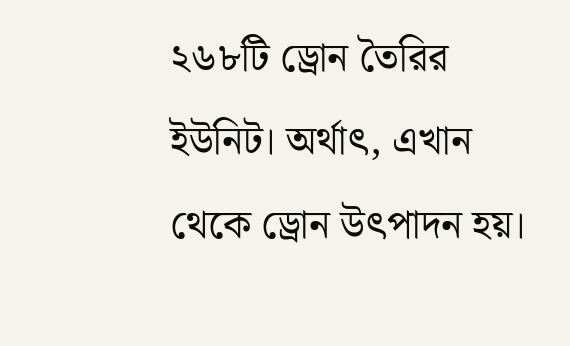২৬৮টি ড্রোন তৈরির ইউনিট। অর্থাৎ, এখান থেকে ড্রোন উৎপাদন হয়।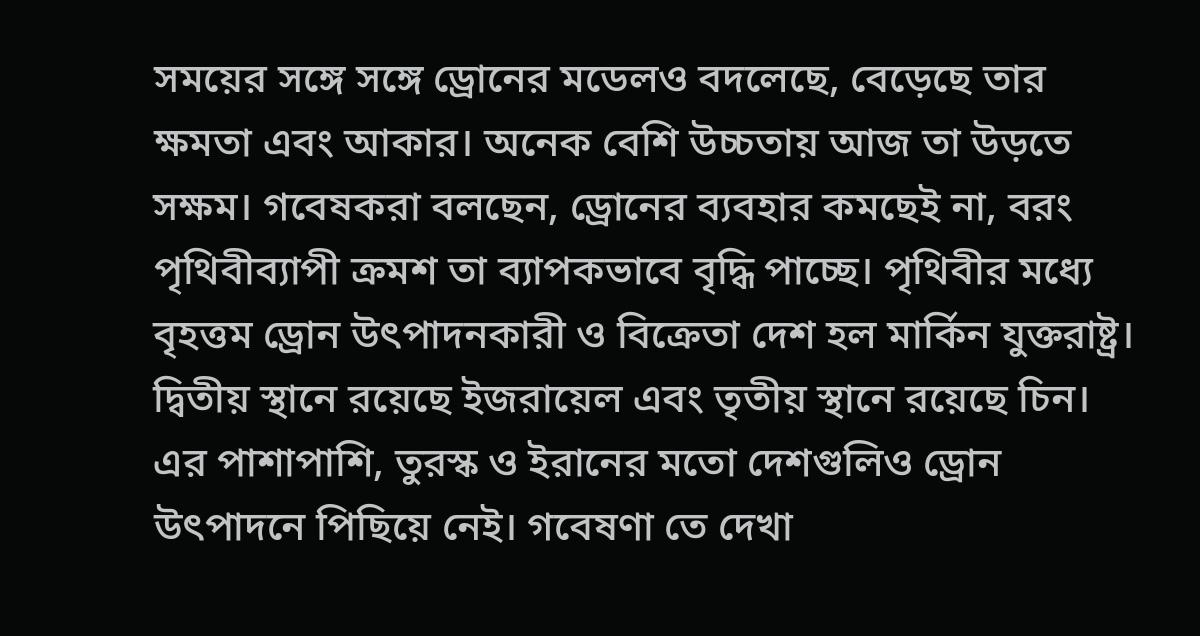সময়ের সঙ্গে সঙ্গে ড্রোনের মডেলও বদলেছে, বেড়েছে তার ক্ষমতা এবং আকার। অনেক বেশি উচ্চতায় আজ তা উড়তে সক্ষম। গবেষকরা বলছেন, ড্রোনের ব্যবহার কমছেই না, বরং পৃথিবীব্যাপী ক্রমশ তা ব্যাপকভাবে বৃদ্ধি পাচ্ছে। পৃথিবীর মধ্যে বৃহত্তম ড্রোন উৎপাদনকারী ও বিক্রেতা দেশ হল মার্কিন যুক্তরাষ্ট্র। দ্বিতীয় স্থানে রয়েছে ইজরায়েল এবং তৃতীয় স্থানে রয়েছে চিন। এর পাশাপাশি, তুরস্ক ও ইরানের মতো দেশগুলিও ড্রোন উৎপাদনে পিছিয়ে নেই। গবেষণা তে দেখা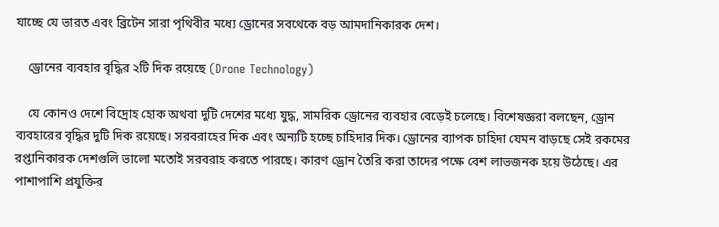যাচ্ছে যে ভারত এবং ব্রিটেন সারা পৃথিবীর মধ্যে ড্রোনের সবথেকে বড় আমদানিকারক দেশ।

    ড্রোনের ব্যবহার বৃদ্ধির ২টি দিক রয়েছে (Drone Technology)

    যে কোনও দেশে বিদ্রোহ হোক অথবা দুটি দেশের মধ্যে যুদ্ধ, সামরিক ড্রোনের ব্যবহার বেড়েই চলেছে। বিশেষজ্ঞরা বলছেন, ড্রোন ব্যবহারের বৃদ্ধির দুটি দিক রয়েছে। সরবরাহের দিক এবং অন্যটি হচ্ছে চাহিদার দিক। ড্রোনের ব্যাপক চাহিদা যেমন বাড়ছে সেই রকমের রপ্তানিকারক দেশগুলি ভালো মতোই সরবরাহ করতে পারছে। কারণ ড্রোন তৈরি করা তাদের পক্ষে বেশ লাভজনক হয়ে উঠেছে। এর পাশাপাশি প্রযুক্তির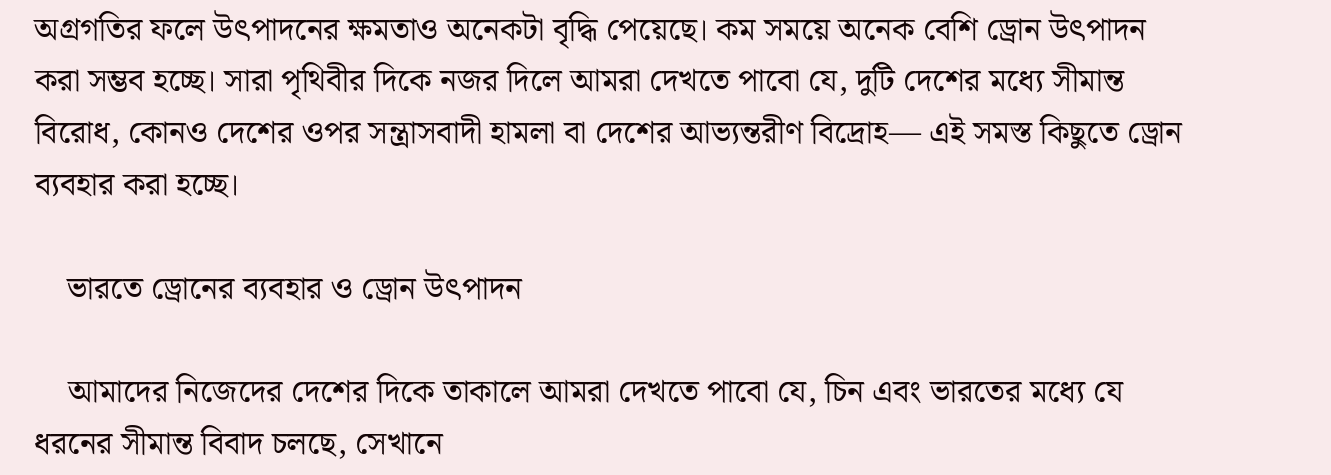অগ্রগতির ফলে উৎপাদনের ক্ষমতাও অনেকটা বৃদ্ধি পেয়েছে। কম সময়ে অনেক বেশি ড্রোন উৎপাদন করা সম্ভব হচ্ছে। সারা পৃথিবীর দিকে নজর দিলে আমরা দেখতে পাবো যে, দুটি দেশের মধ্যে সীমান্ত বিরোধ, কোনও দেশের ওপর সন্ত্রাসবাদী হামলা বা দেশের আভ্যন্তরীণ বিদ্রোহ— এই সমস্ত কিছুতে ড্রোন ব্যবহার করা হচ্ছে।

    ভারতে ড্রোনের ব্যবহার ও ড্রোন উৎপাদন

    আমাদের নিজেদের দেশের দিকে তাকালে আমরা দেখতে পাবো যে, চিন এবং ভারতের মধ্যে যে ধরনের সীমান্ত বিবাদ চলছে, সেখানে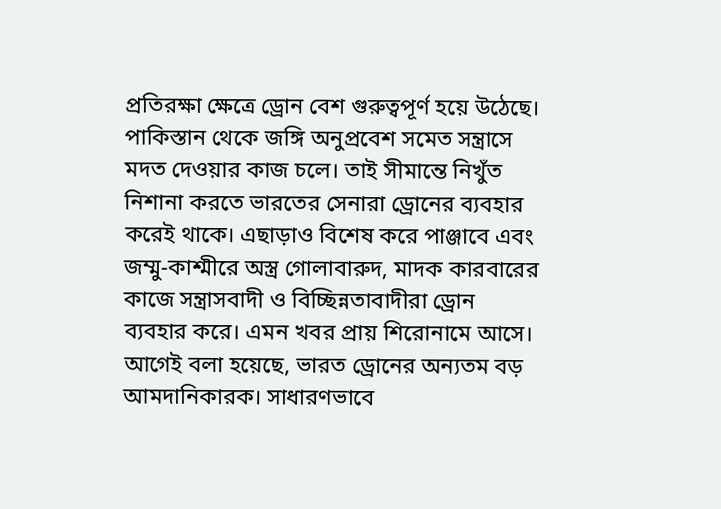প্রতিরক্ষা ক্ষেত্রে ড্রোন বেশ গুরুত্বপূর্ণ হয়ে উঠেছে। পাকিস্তান থেকে জঙ্গি অনুপ্রবেশ সমেত সন্ত্রাসে মদত দেওয়ার কাজ চলে। তাই সীমান্তে নিখুঁত নিশানা করতে ভারতের সেনারা ড্রোনের ব্যবহার করেই থাকে। এছাড়াও বিশেষ করে পাঞ্জাবে এবং জম্মু-কাশ্মীরে অস্ত্র গোলাবারুদ, মাদক কারবারের কাজে সন্ত্রাসবাদী ও বিচ্ছিন্নতাবাদীরা ড্রোন ব্যবহার করে। এমন খবর প্রায় শিরোনামে আসে। আগেই বলা হয়েছে, ভারত ড্রোনের অন্যতম বড় আমদানিকারক। সাধারণভাবে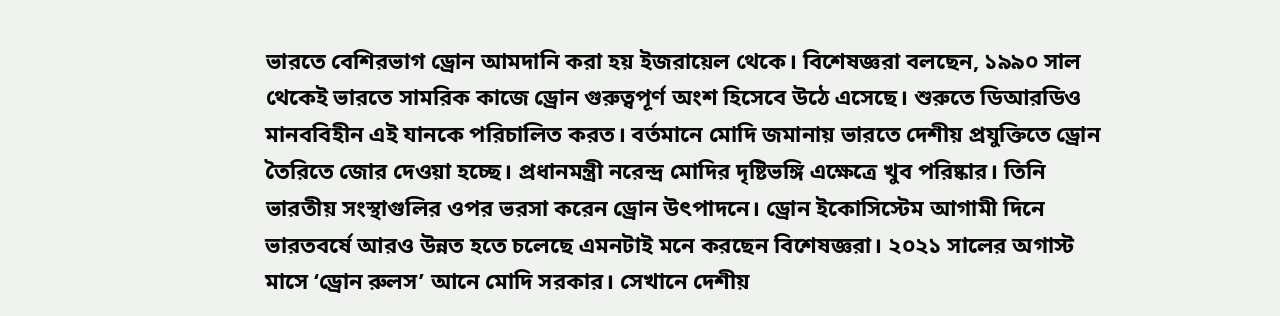ভারতে বেশিরভাগ ড্রোন আমদানি করা হয় ইজরায়েল থেকে। বিশেষজ্ঞরা বলছেন, ১৯৯০ সাল থেকেই ভারতে সামরিক কাজে ড্রোন গুরুত্বপূর্ণ অংশ হিসেবে উঠে এসেছে। শুরুতে ডিআরডিও মানববিহীন এই যানকে পরিচালিত করত। বর্তমানে মোদি জমানায় ভারতে দেশীয় প্রযুক্তিতে ড্রোন তৈরিতে জোর দেওয়া হচ্ছে। প্রধানমন্ত্রী নরেন্দ্র মোদির দৃষ্টিভঙ্গি এক্ষেত্রে খুব পরিষ্কার। তিনি ভারতীয় সংস্থাগুলির ওপর ভরসা করেন ড্রোন উৎপাদনে। ড্রোন ইকোসিস্টেম আগামী দিনে ভারতবর্ষে আরও উন্নত হতে চলেছে এমনটাই মনে করছেন বিশেষজ্ঞরা। ২০২১ সালের অগাস্ট মাসে ‘ড্রোন রুলস’ আনে মোদি সরকার। সেখানে দেশীয়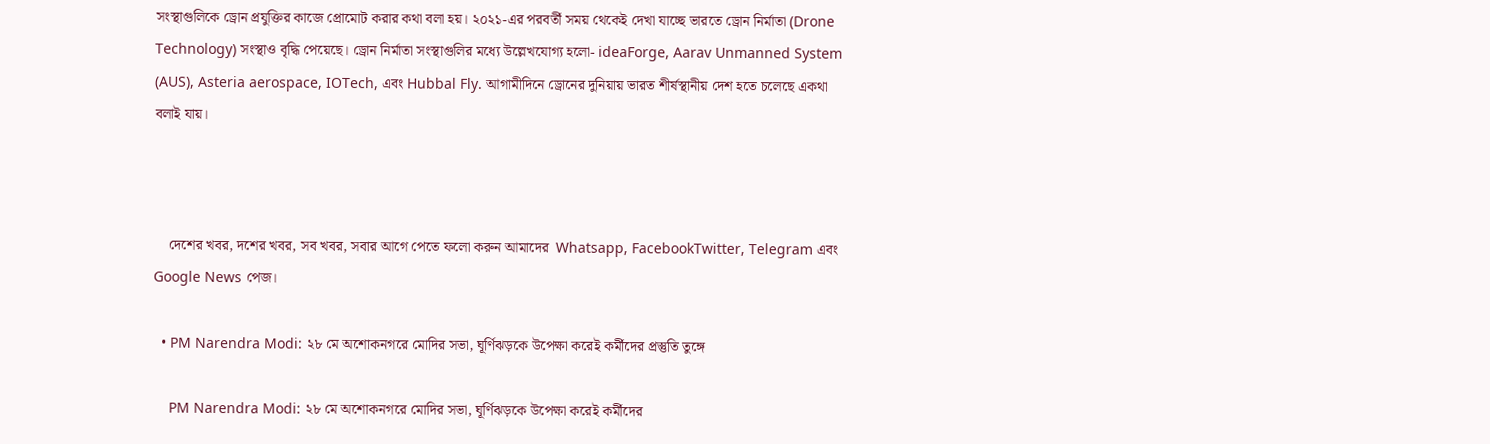সংস্থাগুলিকে ড্রোন প্রযুক্তির কাজে প্রোমোট করার কথা বলা হয়। ২০২১-এর পরবর্তী সময় থেকেই দেখা যাচ্ছে ভারতে ড্রোন নির্মাতা (Drone Technology) সংস্থাও বৃদ্ধি পেয়েছে। ড্রোন নির্মাতা সংস্থাগুলির মধ্যে উল্লেখযোগ্য হলো- ideaForge, Aarav Unmanned System (AUS), Asteria aerospace, IOTech, এবং Hubbal Fly. আগামীদিনে ড্রোনের দুনিয়ায় ভারত শীর্ষস্থানীয় দেশ হতে চলেছে একথা বলাই যায়।



    দেশের খবর, দশের খবর, সব খবর, সবার আগে পেতে ফলো করুন আমাদের  Whatsapp, FacebookTwitter, Telegram এবং Google News পেজ।

  • PM Narendra Modi: ২৮ মে অশোকনগরে মোদির সভা, ঘূর্ণিঝড়কে উপেক্ষা করেই কর্মীদের প্রস্তুতি তুঙ্গে

    PM Narendra Modi: ২৮ মে অশোকনগরে মোদির সভা, ঘূর্ণিঝড়কে উপেক্ষা করেই কর্মীদের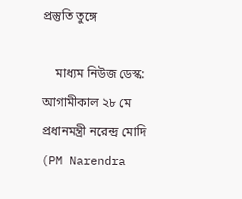প্রস্তুতি তুঙ্গে

    মাধ্যম নিউজ ডেস্ক: আগামীকাল ২৮ মে প্রধানমন্ত্রী নরেন্দ্র মোদি (PM Narendra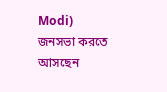Modi) জনসভা করতে আসছেন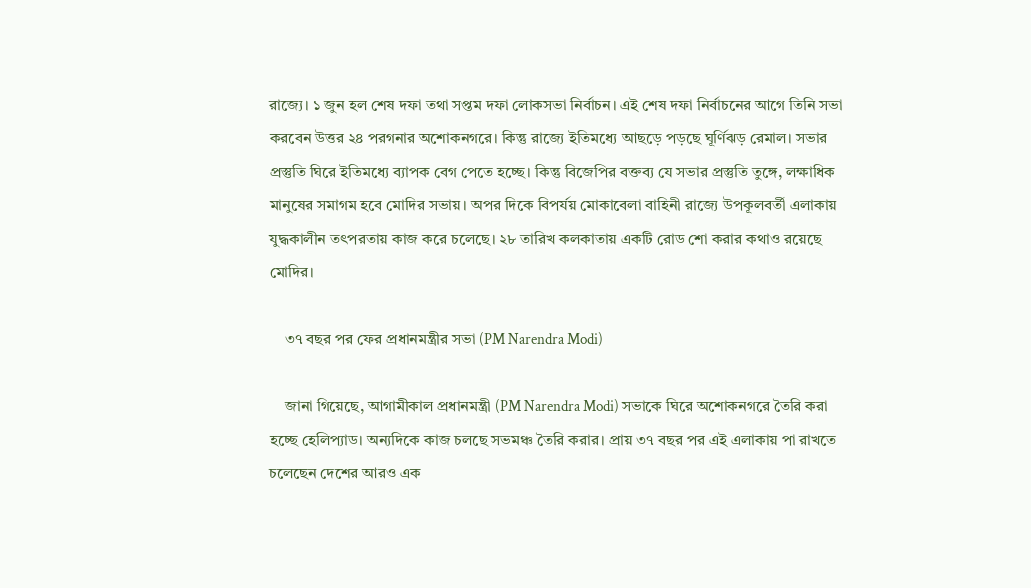রাজ্যে। ১ জুন হল শেষ দফা তথা সপ্তম দফা লোকসভা নির্বাচন। এই শেষ দফা নির্বাচনের আগে তিনি সভা করবেন উত্তর ২৪ পরগনার অশোকনগরে। কিন্তু রাজ্যে ইতিমধ্যে আছড়ে পড়ছে ঘূর্ণিঝড় রেমাল। সভার প্রস্তুতি ঘিরে ইতিমধ্যে ব্যাপক বেগ পেতে হচ্ছে। কিন্তু বিজেপির বক্তব্য যে সভার প্রস্তুতি তুঙ্গে, লক্ষাধিক মানুষের সমাগম হবে মোদির সভায়। অপর দিকে বিপর্যয় মোকাবেলা বাহিনী রাজ্যে উপকূলবর্তী এলাকায় যুদ্ধকালীন তৎপরতায় কাজ করে চলেছে। ২৮ তারিখ কলকাতায় একটি রোড শো করার কথাও রয়েছে মোদির।

    ৩৭ বছর পর ফের প্রধানমন্ত্রীর সভা (PM Narendra Modi)

    জানা গিয়েছে, আগামীকাল প্রধানমন্ত্রী (PM Narendra Modi) সভাকে ঘিরে অশোকনগরে তৈরি করা হচ্ছে হেলিপ্যাড। অন্যদিকে কাজ চলছে সভমঞ্চ তৈরি করার। প্রায় ৩৭ বছর পর এই এলাকায় পা রাখতে চলেছেন দেশের আরও এক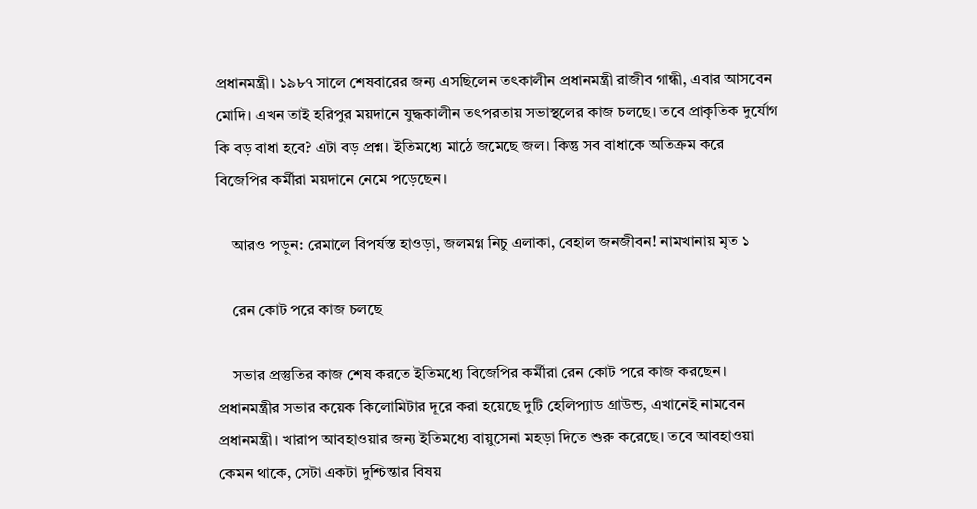প্রধানমন্ত্রী। ১৯৮৭ সালে শেষবারের জন্য এসছিলেন তৎকালীন প্রধানমন্ত্রী রাজীব গান্ধী, এবার আসবেন মোদি। এখন তাই হরিপুর ময়দানে যুদ্ধকালীন তৎপরতায় সভাস্থলের কাজ চলছে। তবে প্রাকৃতিক দুর্যোগ কি বড় বাধা হবে? এটা বড় প্রশ্ন। ইতিমধ্যে মাঠে জমেছে জল। কিন্তু সব বাধাকে অতিক্রম করে বিজেপির কর্মীরা ময়দানে নেমে পড়েছেন।

    আরও পড়ুন: রেমালে বিপর্যস্ত হাওড়া, জলমগ্ন নিচু এলাকা, বেহাল জনজীবন! নামখানায় মৃত ১

    রেন কোট পরে কাজ চলছে

    সভার প্রস্তুতির কাজ শেষ করতে ইতিমধ্যে বিজেপির কর্মীরা রেন কোট পরে কাজ করছেন। প্রধানমন্ত্রীর সভার কয়েক কিলোমিটার দূরে করা হয়েছে দুটি হেলিপ্যাড গ্রাউন্ড, এখানেই নামবেন প্রধানমন্ত্রী। খারাপ আবহাওয়ার জন্য ইতিমধ্যে বায়ুসেনা মহড়া দিতে শুরু করেছে। তবে আবহাওয়া কেমন থাকে, সেটা একটা দুশ্চিন্তার বিষয়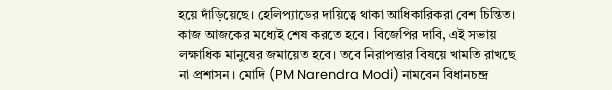হয়ে দাঁড়িয়েছে। হেলিপ্যাডের দায়িত্বে থাকা আধিকারিকরা বেশ চিন্তিত। কাজ আজকের মধ্যেই শেষ করতে হবে। বিজেপির দাবি, এই সভায় লক্ষাধিক মানুষের জমায়েত হবে। তবে নিরাপত্তার বিষয়ে খামতি রাখছে না প্রশাসন। মোদি (PM Narendra Modi) নামবেন বিধানচন্দ্র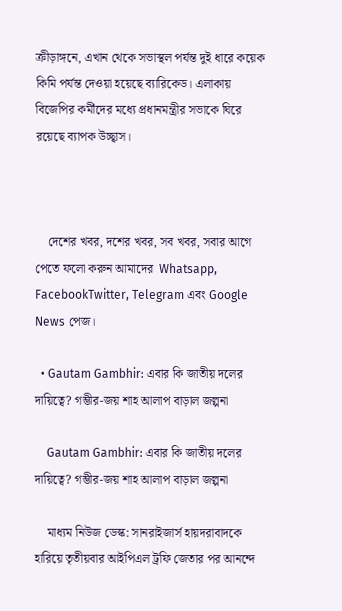ক্রীড়াঙ্গনে, এখান থেকে সভাস্থল পর্যন্ত দুই ধারে কয়েক কিমি পর্যন্ত দেওয়া হয়েছে ব্যারিকেড। এলাকায় বিজেপির কর্মীদের মধ্যে প্রধানমন্ত্রীর সভাকে ঘিরে রয়েছে ব্যাপক উচ্ছ্বাস।



    দেশের খবর, দশের খবর, সব খবর, সবার আগে পেতে ফলো করুন আমাদের  Whatsapp, FacebookTwitter, Telegram এবং Google News পেজ।

  • Gautam Gambhir: এবার কি জাতীয় দলের দায়িত্বে? গম্ভীর-জয় শাহ আলাপ বাড়াল জল্পনা

    Gautam Gambhir: এবার কি জাতীয় দলের দায়িত্বে? গম্ভীর-জয় শাহ আলাপ বাড়াল জল্পনা

    মাধ্যম নিউজ ডেস্ক: সানরাইজার্স হায়দরাবাদকে হারিয়ে তৃতীয়বার আইপিএল ট্রফি জেতার পর আনন্দে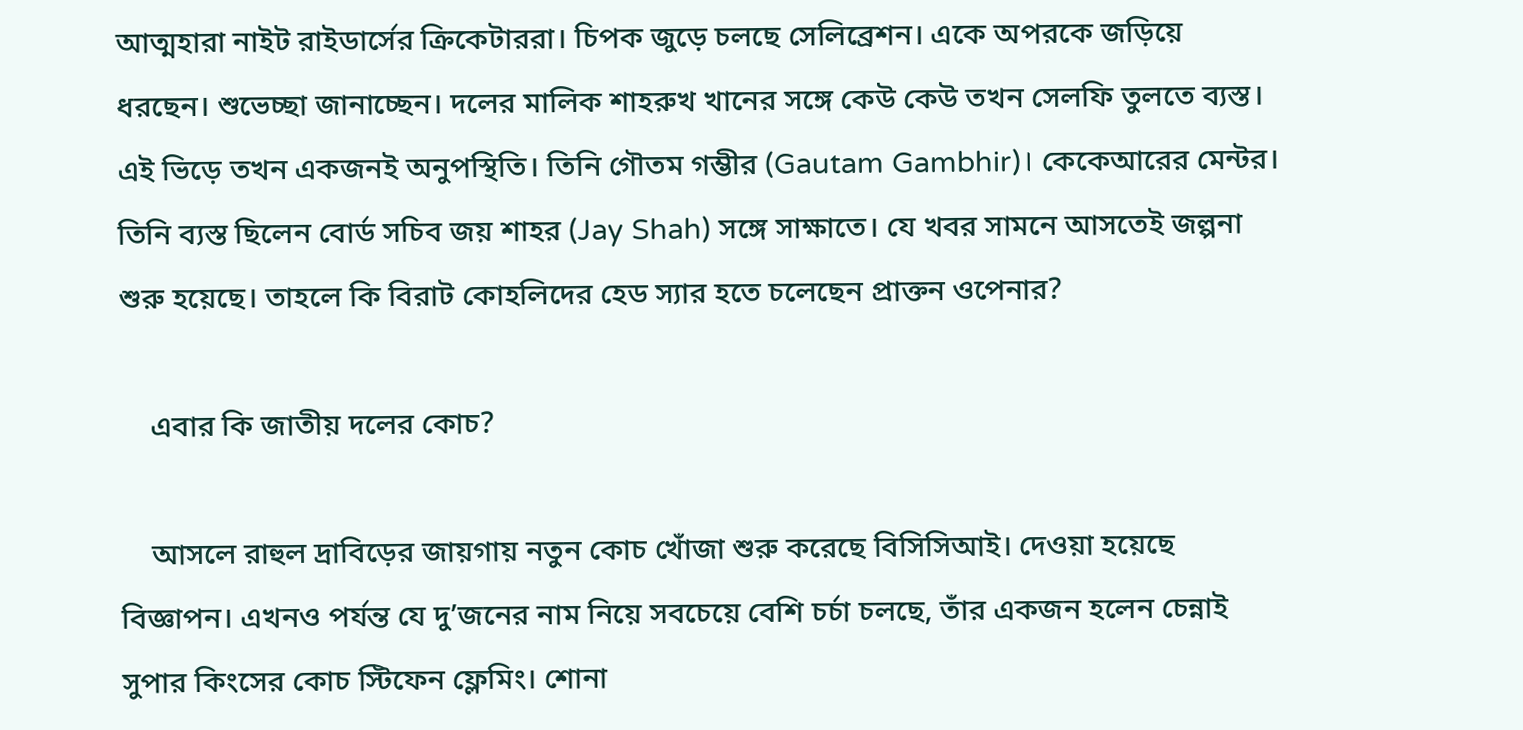আত্মহারা নাইট রাইডার্সের ক্রিকেটাররা। চিপক জুড়ে চলছে সেলিব্রেশন। একে অপরকে জড়িয়ে ধরছেন। শুভেচ্ছা জানাচ্ছেন। দলের মালিক শাহরুখ খানের সঙ্গে কেউ কেউ তখন সেলফি তুলতে ব্যস্ত। এই ভিড়ে তখন একজনই অনুপস্থিতি। তিনি গৌতম গম্ভীর (Gautam Gambhir)। কেকেআরের মেন্টর। তিনি ব্যস্ত ছিলেন বোর্ড সচিব জয় শাহর (Jay Shah) সঙ্গে সাক্ষাতে। যে খবর সামনে আসতেই জল্পনা শুরু হয়েছে। তাহলে কি বিরাট কোহলিদের হেড স্যার হতে চলেছেন প্রাক্তন ওপেনার?

    এবার কি জাতীয় দলের কোচ?

    আসলে রাহুল দ্রাবিড়ের জায়গায় নতুন কোচ খোঁজা শুরু করেছে বিসিসিআই। দেওয়া হয়েছে বিজ্ঞাপন। এখনও পর্যন্ত যে দু’জনের নাম নিয়ে সবচেয়ে বেশি চর্চা চলছে, তাঁর একজন হলেন চেন্নাই সুপার কিংসের কোচ স্টিফেন ফ্লেমিং। শোনা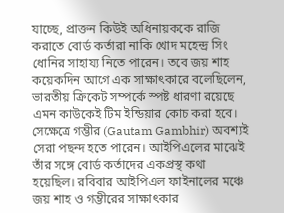যাচ্ছে, প্রাক্তন কিউই অধিনায়ককে রাজি করাতে বোর্ড কর্তারা নাকি খোদ মহেন্দ্র সিং ধোনির সাহায্য নিতে পারেন। তবে জয় শাহ কয়েকদিন আগে এক সাক্ষাৎকারে বলেছিলেন, ভারতীয় ক্রিকেট সম্পর্কে স্পষ্ট ধারণা রয়েছে এমন কাউকেই টিম ইন্ডিয়ার কোচ করা হবে। সেক্ষেত্রে গম্ভীর (Gautam Gambhir) অবশ্যই সেরা পছন্দ হতে পারেন। আইপিএলের মাঝেই তাঁর সঙ্গে বোর্ড কর্তাদের একপ্রস্থ কথা হয়েছিল। রবিবার আইপিএল ফাইনালের মঞ্চে জয় শাহ ও গম্ভীরের সাক্ষাৎকার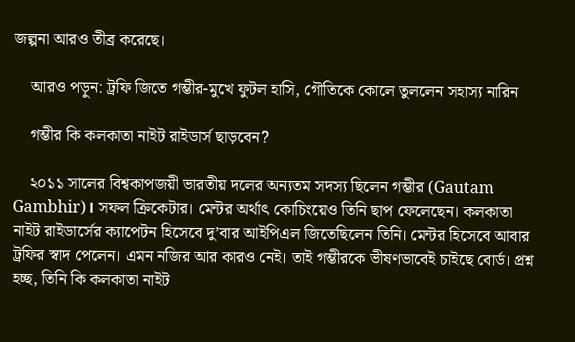জল্পনা আরও তীব্র করেছে।

    আরও পড়ুন: ট্রফি জিতে গম্ভীর-মুখে ফুটল হাসি, গৌতিকে কোলে তুললেন সহাস্য নারিন

    গম্ভীর কি কলকাতা নাইট রাইডার্স ছাড়বেন?

    ২০১১ সালের বিশ্বকাপজয়ী ভারতীয় দলের অন্যতম সদস্য ছিলেন গম্ভীর (Gautam Gambhir)। সফল ক্রিকেটার। মেন্টর অর্থাৎ কোচিংয়েও তিনি ছাপ ফেলেছেন। কলকাতা নাইট রাইডার্সের ক্যাপেটন হিসেবে দু’বার আইপিএল জিতেছিলেন তিনি। মেন্টর হিসেবে আবার ট্রফির স্বাদ পেলেন। এমন নজির আর কারও নেই। তাই গম্ভীরকে ভীষণভাবেই চাইছে বোর্ড। প্রশ্ন হচ্ছ, তিনি কি কলকাতা নাইট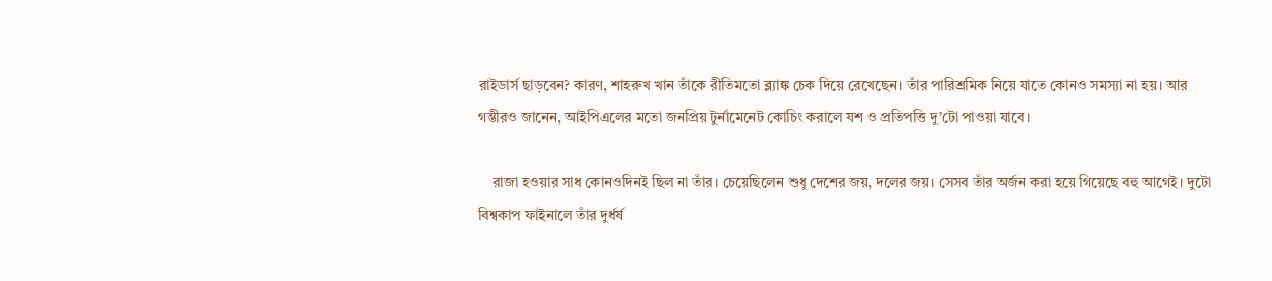রাইডার্স ছাড়বেন? কারণ, শাহরুখ খান তাঁকে রীতিমতো ব্ল্যাঙ্ক চেক দিয়ে রেখেছেন। তাঁর পারিশ্রমিক নিয়ে যাতে কোনও সমস্যা না হয়। আর গম্ভীরও জানেন, আইপিএলের মতো জনপ্রিয় টুর্নামেনেট কোচিং করালে যশ ও প্রতিপত্তি দু’টো পাওয়া যাবে।

    রাজা হওয়ার সাধ কোনওদিনই ছিল না তাঁর। চেয়েছিলেন শুধু দেশের জয়, দলের জয়। সেসব তাঁর অর্জন করা হয়ে গিয়েছে বহু আগেই। দুটো বিশ্বকাপ ফাইনালে তাঁর দুর্ধর্ষ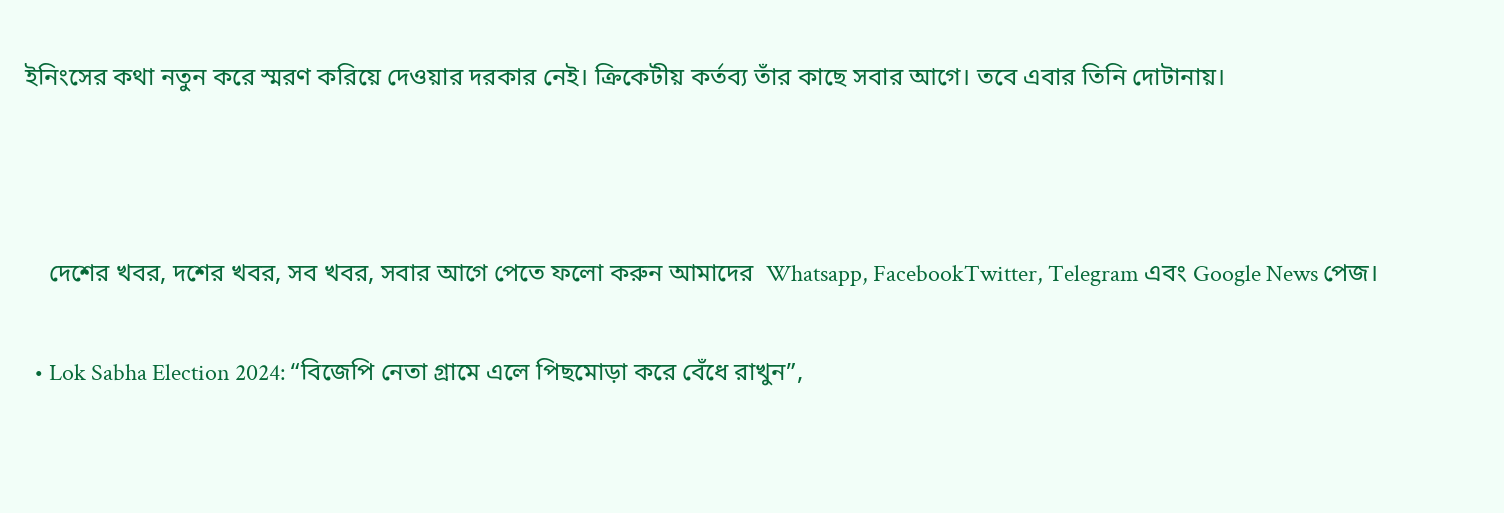ইনিংসের কথা নতুন করে স্মরণ করিয়ে দেওয়ার দরকার নেই। ক্রিকেটীয় কর্তব্য তাঁর কাছে সবার আগে। তবে এবার তিনি দোটানায়।



    দেশের খবর, দশের খবর, সব খবর, সবার আগে পেতে ফলো করুন আমাদের  Whatsapp, FacebookTwitter, Telegram এবং Google News পেজ।

  • Lok Sabha Election 2024: “বিজেপি নেতা গ্রামে এলে পিছমোড়া করে বেঁধে রাখুন”,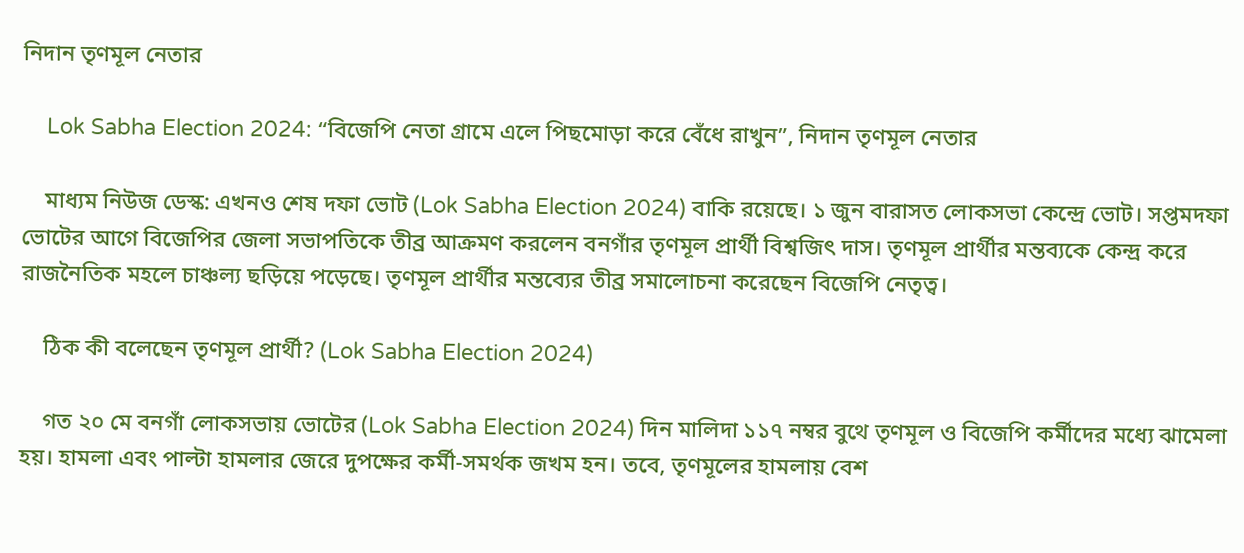নিদান তৃণমূল নেতার

    Lok Sabha Election 2024: “বিজেপি নেতা গ্রামে এলে পিছমোড়া করে বেঁধে রাখুন”, নিদান তৃণমূল নেতার

    মাধ্যম নিউজ ডেস্ক: এখনও শেষ দফা ভোট (Lok Sabha Election 2024) বাকি রয়েছে। ১ জুন বারাসত লোকসভা কেন্দ্রে ভোট। সপ্তমদফা ভোটের আগে বিজেপির জেলা সভাপতিকে তীব্র আক্রমণ করলেন বনগাঁর তৃণমূল প্রার্থী বিশ্বজিৎ দাস। তৃণমূল প্রার্থীর মন্তব্যকে কেন্দ্র করে রাজনৈতিক মহলে চাঞ্চল্য ছড়িয়ে পড়েছে। তৃণমূল প্রার্থীর মন্তব্যের তীব্র সমালোচনা করেছেন বিজেপি নেতৃত্ব।

    ঠিক কী বলেছেন তৃণমূল প্রার্থী? (Lok Sabha Election 2024)

    গত ২০ মে বনগাঁ লোকসভায় ভোটের (Lok Sabha Election 2024) দিন মালিদা ১১৭ নম্বর বুথে তৃণমূল ও বিজেপি কর্মীদের মধ্যে ঝামেলা হয়। হামলা এবং পাল্টা হামলার জেরে দুপক্ষের কর্মী-সমর্থক জখম হন। তবে, তৃণমূলের হামলায় বেশ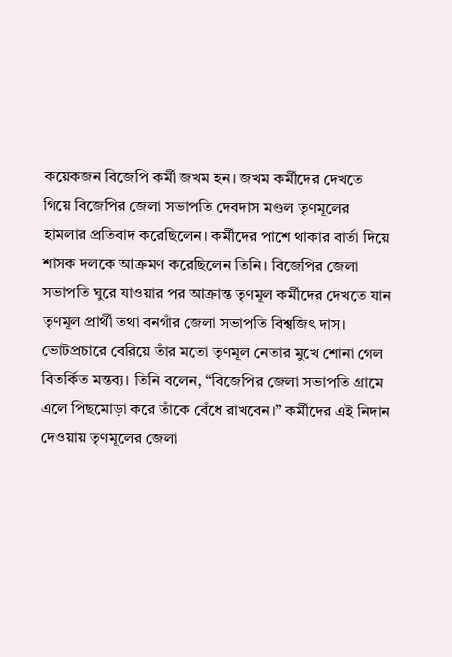কয়েকজন বিজেপি কর্মী জখম হন। জখম কর্মীদের দেখতে গিয়ে বিজেপির জেলা সভাপতি দেবদাস মণ্ডল তৃণমূলের হামলার প্রতিবাদ করেছিলেন। কর্মীদের পাশে থাকার বার্তা দিয়ে শাসক দলকে আক্রমণ করেছিলেন তিনি। বিজেপির জেলা সভাপতি ঘুরে যাওয়ার পর আক্রান্ত তৃণমূল কর্মীদের দেখতে যান তৃণমূল প্রার্থী তথা বনগাঁর জেলা সভাপতি বিশ্বজিৎ দাস। ভোটপ্রচারে বেরিয়ে তাঁর মতো তৃণমূল নেতার মুখে শোনা গেল বিতর্কিত মন্তব্য। তিনি বলেন, “বিজেপির জেলা সভাপতি গ্রামে এলে পিছমোড়া করে তাঁকে বেঁধে রাখবেন।” কর্মীদের এই নিদান দেওয়ায় তৃণমূলের জেলা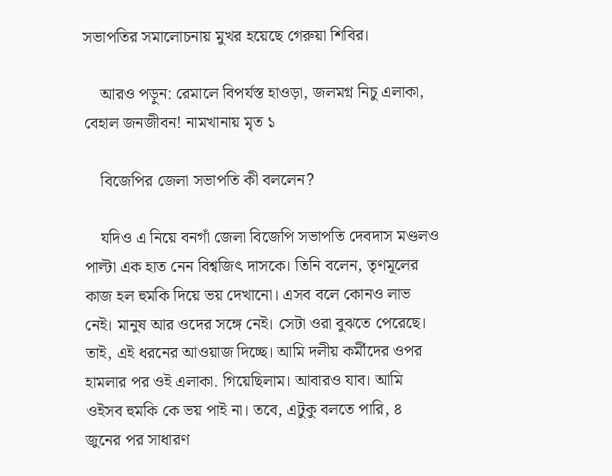সভাপতির সমালোচনায় মুখর হয়েছে গেরুয়া শিবির।

    আরও পড়ুন: রেমালে বিপর্যস্ত হাওড়া, জলমগ্ন নিচু এলাকা, বেহাল জনজীবন! নামখানায় মৃত ১

    বিজেপির জেলা সভাপতি কী বললেন?

    যদিও এ নিয়ে বনগাঁ জেলা বিজেপি সভাপতি দেবদাস মণ্ডলও পাল্টা এক হাত নেন বিশ্বজিৎ দাসকে। তিনি বলেন, তৃণমূলের কাজ হল হুমকি দিয়ে ভয় দেখানো। এসব বলে কোনও লাভ নেই। মানুষ আর ওদের সঙ্গে নেই। সেটা ওরা বুঝতে পেরেছে। তাই, এই ধরনের আওয়াজ দিচ্ছে। আমি দলীয় কর্মীদের ওপর হামলার পর ওই এলাকা. গিয়েছিলাম। আবারও যাব। আমি ওইসব হুমকি কে ভয় পাই না। তবে, এটুকু বলতে পারি, ৪ জুনের পর সাধারণ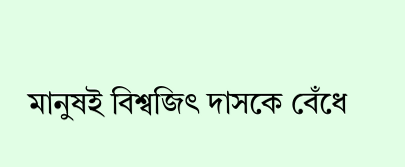মানুষই বিশ্বজিৎ দাসকে বেঁধে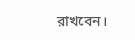রাখবেন।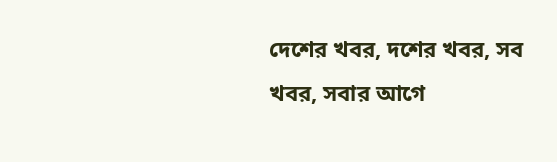দেশের খবর, দশের খবর, সব খবর, সবার আগে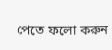পেতে ফলো করুন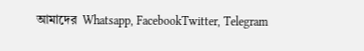আমাদের  Whatsapp, FacebookTwitter, Telegram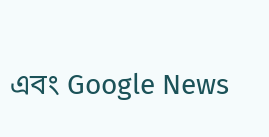এবং Google News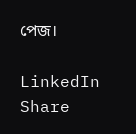পেজ।

LinkedIn
Share